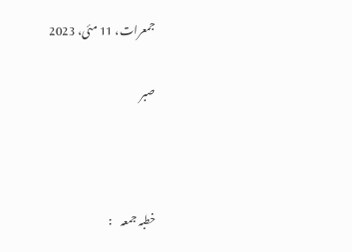جمعرات، 11 مئی، 2023

صبر



خطبہ جمعہ    :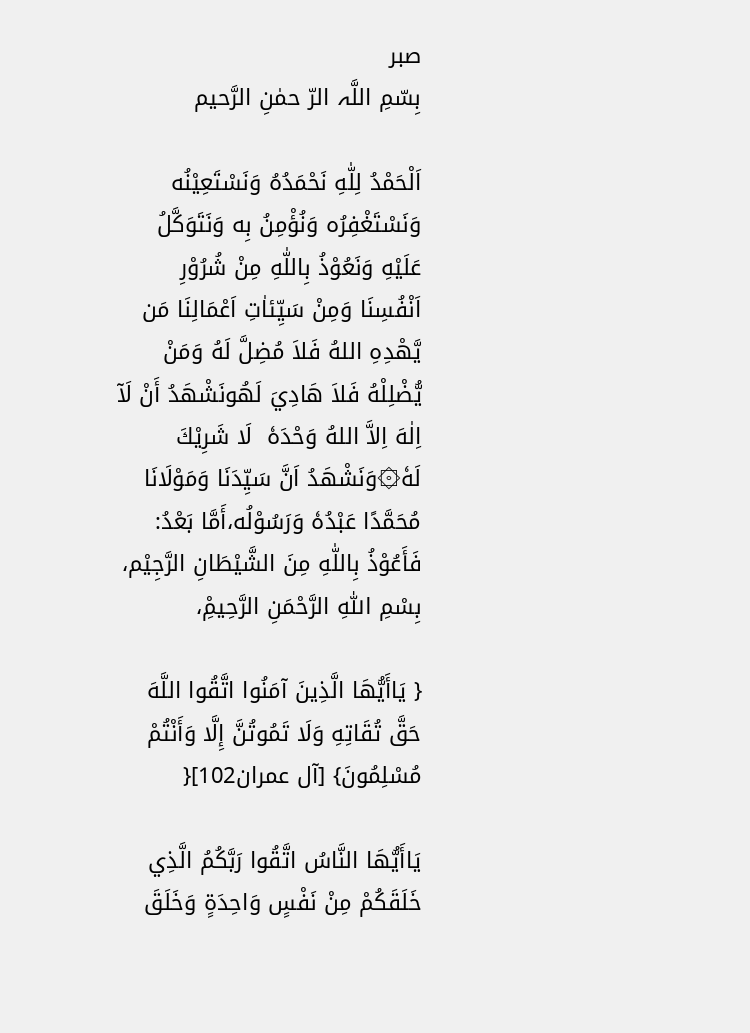صبر                                                                                                                                                                                                                                                                                                                                                                                                                                                                                                                                                                  بِسّمِ اللَّہ الرّ حمٰنِ الرَّحیم

اَلْحَمْدُ لِلّٰهِ نَحْمَدُهُ وَنَسْتَعِیْنُه وَنَسْتَغْفِرُه وَنُؤْمِنُ بِه وَنَتَوَكَّلُ عَلَیْهِ وَنَعُوْذُ بِاللّٰهِ مِنْ شُرُوْرِ اَنْفُسِنَا وَمِنْ سَیِّئاٰتِ اَعْمَالِنَا مَن یَّهْدِهِ اللهُ فَلاَ مُضِلَّ لَهُ وَمَنْ یُّضْلِلْهُ فَلاَ هَادِيَ لَهُونَشْهَدُ أَنْ لَآ اِلٰهَ اِلاَّ اللهُ وَحْدَهٗ  لَا شَرِيْكَ لَهٗ۞وَنَشْهَدُ اَنَّ سَیِّدَنَا وَمَوْلَانَا مُحَمَّدًا عَبْدُهٗ وَرَسُوْلُه،أَمَّا بَعْدُ: فَأَعُوْذُ بِاللّٰهِ مِنَ الشَّيْطَانِ الرَّجِيْم، بِسْمِ اللّٰهِ الرَّحْمَنِ الرَّحِيمِْ،

{ يَاأَيُّهَا الَّذِينَ آمَنُوا اتَّقُوا اللَّهَ حَقَّ تُقَاتِهِ وَلَا تَمُوتُنَّ إِلَّا وَأَنْتُمْ مُسْلِمُونَ} [آل عمران102]{

يَاأَيُّهَا النَّاسُ اتَّقُوا رَبَّكُمُ الَّذِي خَلَقَكُمْ مِنْ نَفْسٍ وَاحِدَةٍ وَخَلَقَ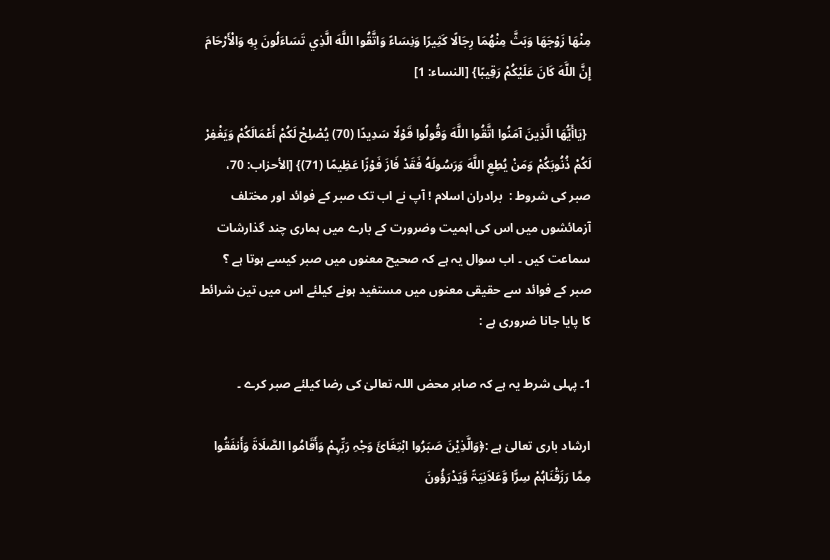مِنْهَا زَوْجَهَا وَبَثَّ مِنْهُمَا رِجَالًا كَثِيرًا وَنِسَاءً وَاتَّقُوا اللَّهَ الَّذِي تَسَاءَلُونَ بِهِ وَالْأَرْحَامَ إِنَّ اللَّهَ كَانَ عَلَيْكُمْ رَقِيبًا} [النساء: 1]

 {يَاأَيُّهَا الَّذِينَ آمَنُوا اتَّقُوا اللَّهَ وَقُولُوا قَوْلًا سَدِيدًا (70) يُصْلِحْ لَكُمْ أَعْمَالَكُمْ وَيَغْفِرْ لَكُمْ ذُنُوبَكُمْ وَمَنْ يُطِعِ اللَّهَ وَرَسُولَهُ فَقَدْ فَازَ فَوْزًا عَظِيمًا (71)} [الأحزاب: 70،
صبر کی شروط :  برادران اسلام ! آپ نے اب تک صبر کے فوائد اور مختلف آزمائشوں میں اس کی اہمیت وضرورت کے بارے میں ہماری چند گذارشات سماعت کیں ۔ اب سوال یہ ہے کہ صحیح معنوں میں صبر کیسے ہوتا ہے ؟ صبر کے فوائد سے حقیقی معنوں میں مستفید ہونے کیلئے اس میں تین شرائط کا پایا جانا ضروری ہے :

1۔ پہلی شرط یہ ہے کہ صابر محض اللہ تعالیٰ کی رضا کیلئے صبر کرے ۔

ارشاد باری تعالیٰ ہے :﴿وَالَّذِیْنَ صَبَرُوا ابْتِغَائَ وَجْہِ رَبِّہِمْ وَأَقَامُوا الصَّلَاۃَ وَأَنفَقُوا مِمَّا رَزَقْنَاہُمْ سِرًّا وَّعَلاَنِیَۃً وَّیَدْرَؤُونَ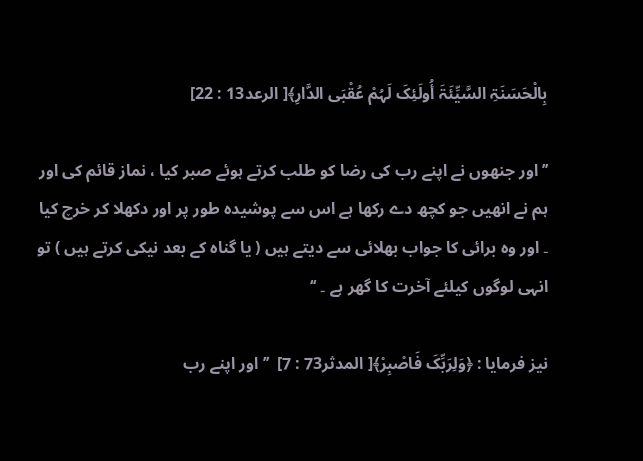بِالْحَسَنَۃِ السَّیِّئَۃَ أُولَئِکَ لَہُمْ عُقْبَی الدَّارِ﴾[ الرعد13 : 22]

’’ اور جنھوں نے اپنے رب کی رضا کو طلب کرتے ہوئے صبر کیا ، نماز قائم کی اور ہم نے انھیں جو کچھ دے رکھا ہے اس سے پوشیدہ طور پر اور دکھلا کر خرچ کیا ۔ اور وہ برائی کا جواب بھلائی سے دیتے ہیں ( یا گناہ کے بعد نیکی کرتے ہیں ) تو انہی لوگوں کیلئے آخرت کا گھر ہے ۔ ‘‘

نیز فرمایا : ﴿وَلِرَبِّکَ فَاصْبِرْ﴾[ المدثر73 : 7]  ’’ اور اپنے رب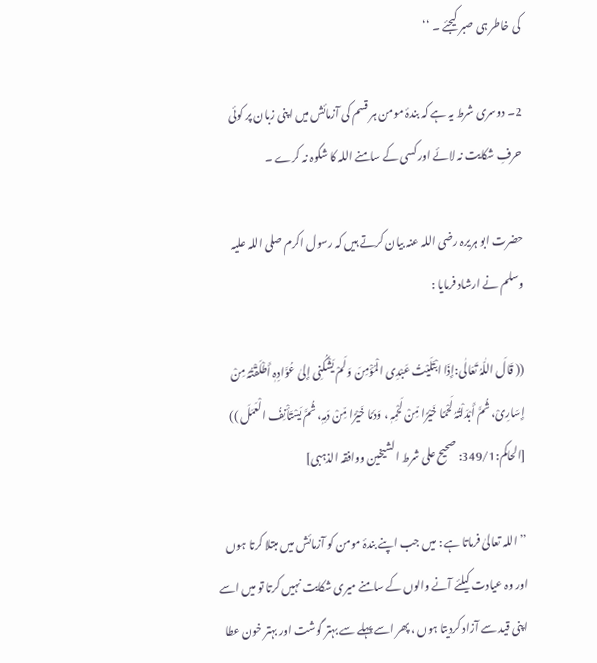کی خاطر ہی صبر کیجئے ۔ ‘‘

2۔ دوسری شرط یہ ہے کہ بندۂ مومن ہر قسم کی آزمائش میں اپنی زبان پر کوئی حرفِ شکایت نہ لائے اور کسی کے سامنے اللہ کا شکوہ نہ کرے ۔

حضرت ابو ہریرہ رضی اللہ عنہ بیان کرتے ہیں کہ رسول اکرم صلی اللہ علیہ وسلم نے ارشاد فرمایا :

(( قَالَ اللّٰہُ تَعَالٰی:إِذَا ابْتَلَیْتُ عَبْدِی الْمُؤْمِنَ وَلَمْ یَشْکُنِی إِلیٰ عُوَّادِہٖ أَطْلَقْتُہُ مِنْ إِسَارِیْ، ثُمَّ أَبْدَلْتُہُ لَحْمًا خَیْرًا مِّنْ لَحْمِہٖ ، وَدَمًا خَیْرًا مِّنْ دَمِہٖ، ثُمَّ یَسْتَأْنِفُ الْعَمَلَ )) [الحاکم:349/1: صحیح علی شرط الشیخین ووافقہ الذہبی]

’’ اللہ تعالیٰ فرماتا ہے : میں جب اپنے بندۂ مومن کو آزمائش میں مبتلا کرتا ہوں اور وہ عیادت کیلئے آنے والوں کے سامنے میری شکایت نہیں کرتا تو میں اسے اپنی قید سے آزاد کردیتا ہوں ، پھر اسے پہلے سے بہتر گوشت اور بہتر خون عطا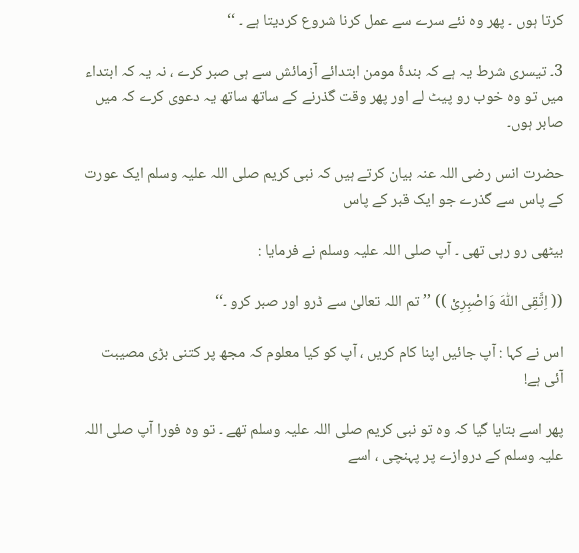کرتا ہوں ۔ پھر وہ نئے سرے سے عمل کرنا شروع کردیتا ہے ۔ ‘‘

3۔ تیسری شرط یہ ہے کہ بندۂ مومن ابتدائے آزمائش سے ہی صبر کرے ، نہ یہ کہ ابتداء میں تو وہ خوب رو پیٹ لے اور پھر وقت گذرنے کے ساتھ ساتھ یہ دعوی کرے کہ میں صابر ہوں۔

حضرت انس رضی اللہ عنہ بیان کرتے ہیں کہ نبی کریم صلی اللہ علیہ وسلم ایک عورت کے پاس سے گذرے جو ایک قبر کے پاس

بیٹھی رو رہی تھی ۔ آپ صلی اللہ علیہ وسلم نے فرمایا :

(( اِتَّقِی اللّٰہَ وَاصْبِرِیْ )) ’’ تم اللہ تعالیٰ سے ڈرو اور صبر کرو ۔‘‘

اس نے کہا : آپ جائیں اپنا کام کریں ، آپ کو کیا معلوم کہ مجھ پر کتنی بڑی مصیبت آئی ہے!

پھر اسے بتایا گیا کہ وہ تو نبی کریم صلی اللہ علیہ وسلم تھے ۔ تو وہ فورا آپ صلی اللہ علیہ وسلم کے دروازے پر پہنچی ، اسے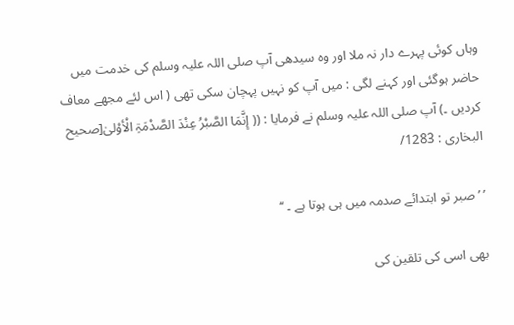وہاں کوئی پہرے دار نہ ملا اور وہ سیدھی آپ صلی اللہ علیہ وسلم کی خدمت میں حاضر ہوگئی اور کہنے لگی : میں آپ کو نہیں پہچان سکی تھی ( اس لئے مجھے معاف کردیں ۔) آپ صلی اللہ علیہ وسلم نے فرمایا : (( إِنَّمَا الصَّبْرُ عِنْدَ الصَّدْمَۃِ الْأوْلیٰ[صحیح البخاری : 1283/

’ ’صبر تو ابتدائے صدمہ میں ہی ہوتا ہے ۔ ‘‘

بھی اسی کی تلقین کی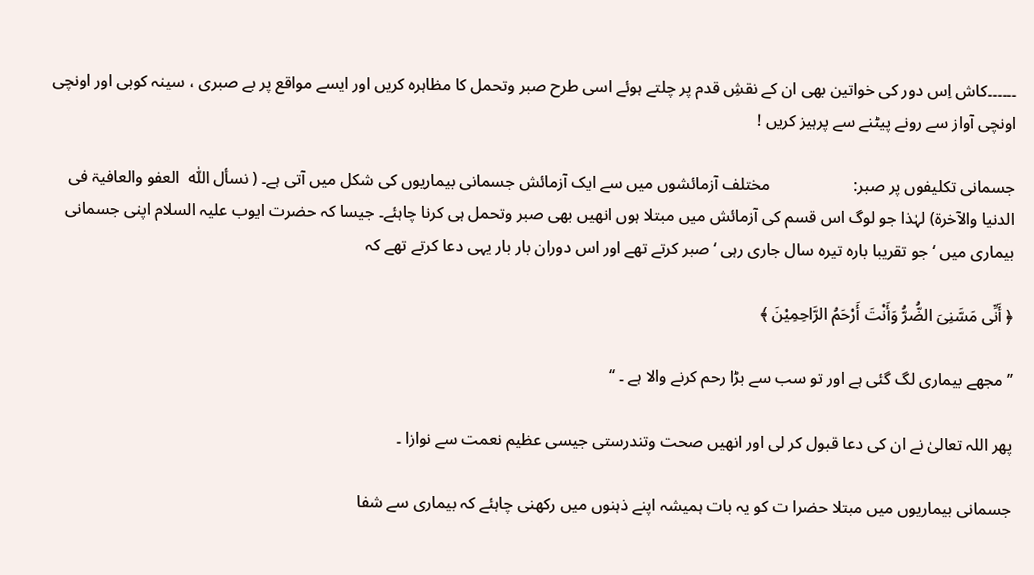۔۔۔۔۔۔کاش اِس دور کی خواتین بھی ان کے نقشِ قدم پر چلتے ہوئے اسی طرح صبر وتحمل کا مظاہرہ کریں اور ایسے مواقع پر بے صبری ، سینہ کوبی اور اونچی اونچی آواز سے رونے پیٹنے سے پرہیز کریں !

جسمانی تکلیفوں پر صبر:                    مختلف آزمائشوں میں سے ایک آزمائش جسمانی بیماریوں کی شکل میں آتی ہے۔ ( نسأل اللّٰه  العفو والعافیۃ فی الدنیا والآخرۃ) لہٰذا جو لوگ اس قسم کی آزمائش میں مبتلا ہوں انھیں بھی صبر وتحمل ہی کرنا چاہئے۔ جیسا کہ حضرت ایوب علیہ السلام اپنی جسمانی بیماری میں ‘ جو تقریبا بارہ تیرہ سال جاری رہی ‘ صبر کرتے تھے اور اس دوران بار بار یہی دعا کرتے تھے کہ

﴿ أَنِّی مَسَّنِیَ الضُّرُّ وَأَنْتَ أَرْحَمُ الرَّاحِمِیْنَ ﴾

’’ مجھے بیماری لگ گئی ہے اور تو سب سے بڑا رحم کرنے والا ہے ۔ ‘‘

پھر اللہ تعالیٰ نے ان کی دعا قبول کر لی اور انھیں صحت وتندرستی جیسی عظیم نعمت سے نوازا ۔

جسمانی بیماریوں میں مبتلا حضرا ت کو یہ بات ہمیشہ اپنے ذہنوں میں رکھنی چاہئے کہ بیماری سے شفا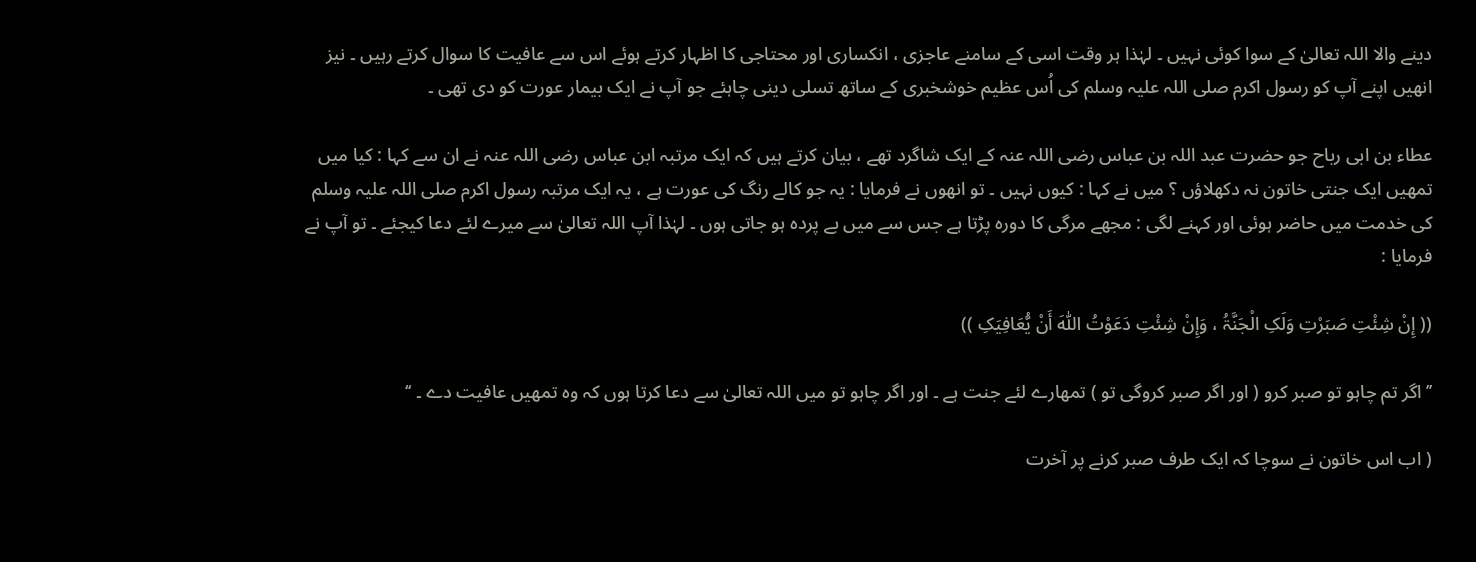دینے والا اللہ تعالیٰ کے سوا کوئی نہیں ۔ لہٰذا ہر وقت اسی کے سامنے عاجزی ، انکساری اور محتاجی کا اظہار کرتے ہوئے اس سے عافیت کا سوال کرتے رہیں ۔ نیز انھیں اپنے آپ کو رسول اکرم صلی اللہ علیہ وسلم کی اُس عظیم خوشخبری کے ساتھ تسلی دینی چاہئے جو آپ نے ایک بیمار عورت کو دی تھی ۔

عطاء بن ابی رباح جو حضرت عبد اللہ بن عباس رضی اللہ عنہ کے ایک شاگرد تھے ، بیان کرتے ہیں کہ ایک مرتبہ ابن عباس رضی اللہ عنہ نے ان سے کہا : کیا میں تمھیں ایک جنتی خاتون نہ دکھلاؤں ؟ میں نے کہا : کیوں نہیں ۔ تو انھوں نے فرمایا : یہ جو کالے رنگ کی عورت ہے ، یہ ایک مرتبہ رسول اکرم صلی اللہ علیہ وسلم کی خدمت میں حاضر ہوئی اور کہنے لگی : مجھے مرگی کا دورہ پڑتا ہے جس سے میں بے پردہ ہو جاتی ہوں ۔ لہٰذا آپ اللہ تعالیٰ سے میرے لئے دعا کیجئے ۔ تو آپ نے فرمایا :

(( إِنْ شِئْتِ صَبَرْتِ وَلَکِ الْجَنَّۃُ ، وَإِنْ شِئْتِ دَعَوْتُ اللّٰہَ أَنْ یُّعَافِیَکِ ))

’’ اگر تم چاہو تو صبر کرو ( اور اگر صبر کروگی تو ) تمھارے لئے جنت ہے ۔ اور اگر چاہو تو میں اللہ تعالیٰ سے دعا کرتا ہوں کہ وہ تمھیں عافیت دے ۔ ‘‘

( اب اس خاتون نے سوچا کہ ایک طرف صبر کرنے پر آخرت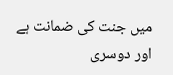میں جنت کی ضمانت ہے اور دوسری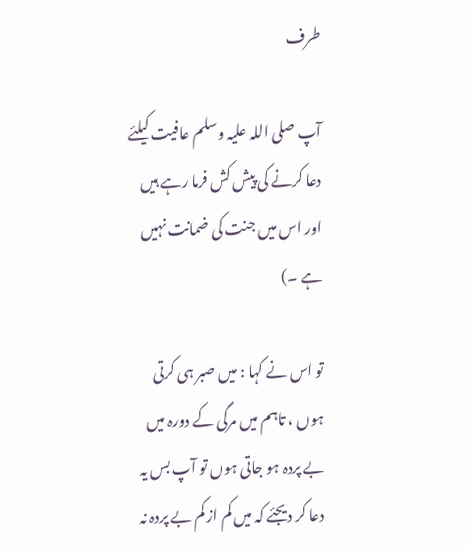طرف

آپ صلی اللہ علیہ وسلم عافیت کیلئے دعا کرنے کی پیش کش فرما رہے ہیں اور اس میں جنت کی ضمانت نہیں ہے ۔)

تو اس نے کہا : میں صبر ہی کرتی ہوں ، تاہم میں مرگی کے دورہ میں بے پردہ ہو جاتی ہوں تو آپ بس یہ دعا کر دیجئے کہ میں کم از کم بے پردہ نہ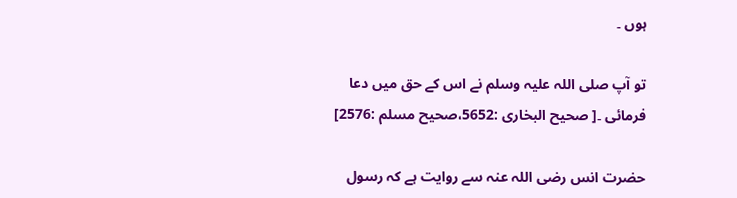ہوں ۔

تو آپ صلی اللہ علیہ وسلم نے اس کے حق میں دعا فرمائی ۔[ صحیح البخاری :5652،صحیح مسلم :2576]

حضرت انس رضی اللہ عنہ سے روایت ہے کہ رسول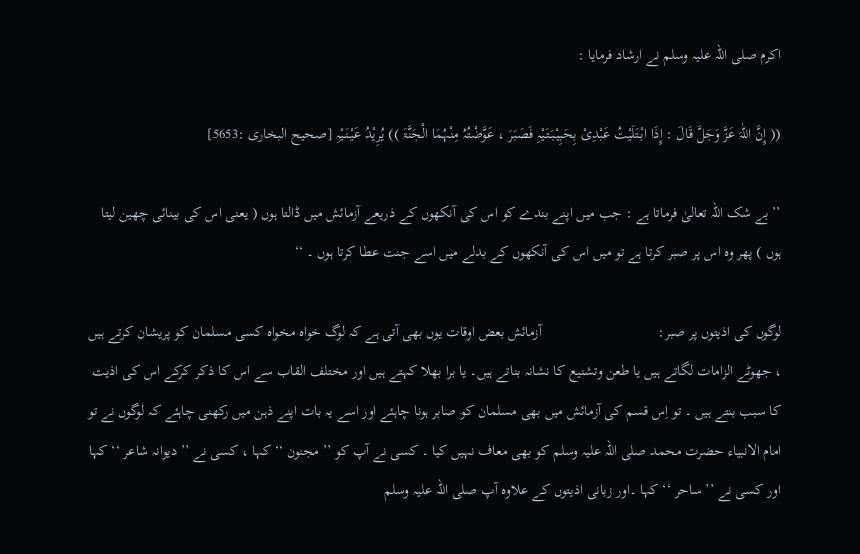اکرم صلی اللہ علیہ وسلم نے ارشاد فرمایا :

(( إِنَّ اللّٰہَ عَزَّ وَجَلَّ قَالَ : إِذَا ابْتَلَیْتُ عَبْدِیْ بِحَبِیْبَتَیْہِ فَصَبَرَ ، عَوَّضْتُہُ مِنْہُمَا الْجَنَّۃَ )) یُرِیْدُ عَیْنَیْہِ [صحیح البخاری :5653]

’’ بے شک اللہ تعالیٰ فرماتا ہے : جب میں اپنے بندے کو اس کی آنکھوں کے ذریعے آزمائش میں ڈالتا ہوں ( یعنی اس کی بینائی چھین لیتا ہوں ) پھر وہ اس پر صبر کرتا ہے تو میں اس کی آنکھوں کے بدلے میں اسے جنت عطا کرتا ہوں ۔ ‘‘

لوگوں کی اذیتوں پر صبر:                               آزمائش بعض اوقات یوں بھی آتی ہے کہ لوگ خواہ مخواہ کسی مسلمان کو پریشان کرتے ہیں ، جھوٹے الزامات لگاتے ہیں یا طعن وتشنیع کا نشانہ بناتے ہیں۔ یا برا بھلا کہتے ہیں اور مختلف القاب سے اس کا ذکر کرکے اس کی اذیت کا سبب بنتے ہیں ۔ تو اِس قسم کی آزمائش میں بھی مسلمان کو صابر ہونا چاہئے اور اسے یہ بات اپنے ذہن میں رکھنی چاہئے کہ لوگوں نے تو امام الانبیاء حضرت محمد صلی اللہ علیہ وسلم کو بھی معاف نہیں کیا ۔ کسی نے آپ کو ’’ مجنون ‘‘ کہا ، کسی نے ’’ دیوانہ شاعر ‘‘ کہا اور کسی نے ’’ ساحر ‘‘ کہا ۔اور زبانی اذیتوں کے علاوہ آپ صلی اللہ علیہ وسلم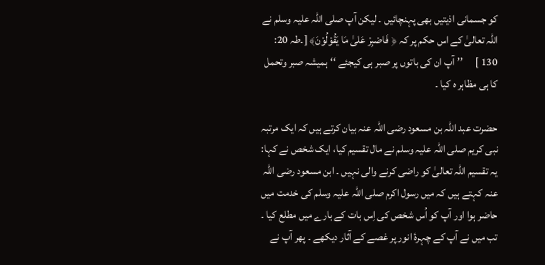کو جسمانی اذیتیں بھی پہنچائیں ۔ لیکن آپ صلی اللہ علیہ وسلم نے اللہ تعالیٰ کے اس حکم پر کہ ﴿ فَاصْبِرْ عَلیٰ مَا یَقُوْلُوْنَ﴾ [۔طہ 20: 130 ]      ’’ آپ ان کی باتوں پر صبر ہی کیجئے ‘‘ ہمیشہ صبر وتحمل کا ہی مظاہر ہ کیا ۔

حضرت عبد اللہ بن مسعود رضی اللہ عنہ بیان کرتے ہیں کہ ایک مرتبہ نبی کریم صلی اللہ علیہ وسلم نے مال تقسیم کیا، ایک شخص نے کہا: یہ تقسیم اللہ تعالیٰ کو راضی کرنے والی نہیں ۔ ابن مسعود رضی اللہ عنہ کہتے ہیں کہ میں رسول اکرم صلی اللہ علیہ وسلم کی خدمت میں حاضر ہوا اور آپ کو اُس شخص کی اِس بات کے بارے میں مطلع کیا ۔ تب میں نے آپ کے چہرۂ انور پر غصے کے آثار دیکھے ۔ پھر آپ نے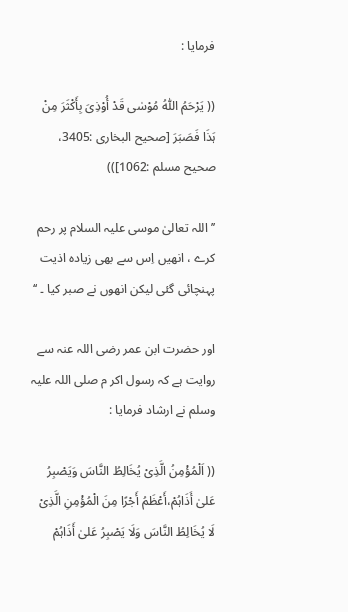فرمایا :

(( یَرْحَمُ اللّٰہُ مُوْسٰی قَدْ أُوْذِیَ بِأَکْثَرَ مِنْ ہَذَا فَصَبَرَ [صحیح البخاری :3405، صحیح مسلم :1062]))

’’ اللہ تعالیٰ موسی علیہ السلام پر رحم کرے ، انھیں اِس سے بھی زیادہ اذیت پہنچائی گئی لیکن انھوں نے صبر کیا ۔ ‘‘

اور حضرت ابن عمر رضی اللہ عنہ سے روایت ہے کہ رسول اکر م صلی اللہ علیہ وسلم نے ارشاد فرمایا :

(( اَلْمُؤْمِنُ الَّذِیْ یُخَالِطُ النَّاسَ وَیَصْبِرُ عَلیٰ أَذَاہُمْ،أَعْظَمُ أَجْرًا مِنَ الْمُؤْمِنِ الَّذِیْ لَا یُخَالِطُ النَّاسَ وَلَا یَصْبِرُ عَلیٰ أَذَاہُمْ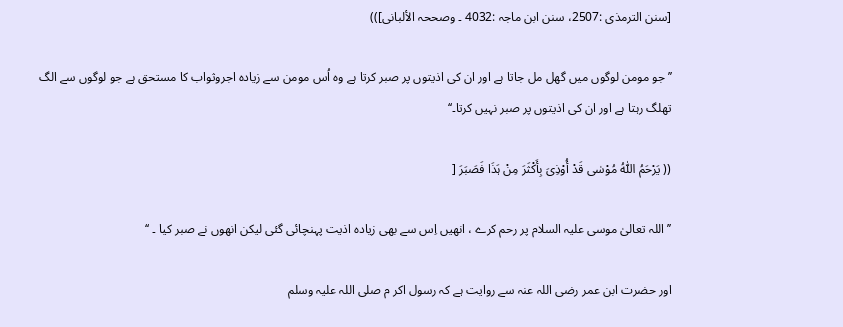[سنن الترمذی :2507، سنن ابن ماجہ :4032 ۔ وصححہ الألبانی]))

’’ جو مومن لوگوں میں گھل مل جاتا ہے اور ان کی اذیتوں پر صبر کرتا ہے وہ اُس مومن سے زیادہ اجروثواب کا مستحق ہے جو لوگوں سے الگ تھلگ رہتا ہے اور ان کی اذیتوں پر صبر نہیں کرتا۔‘‘

(( یَرْحَمُ اللّٰہُ مُوْسٰی قَدْ أُوْذِیَ بِأَکْثَرَ مِنْ ہَذَا فَصَبَرَ [

’’ اللہ تعالیٰ موسی علیہ السلام پر رحم کرے ، انھیں اِس سے بھی زیادہ اذیت پہنچائی گئی لیکن انھوں نے صبر کیا ۔ ‘‘

اور حضرت ابن عمر رضی اللہ عنہ سے روایت ہے کہ رسول اکر م صلی اللہ علیہ وسلم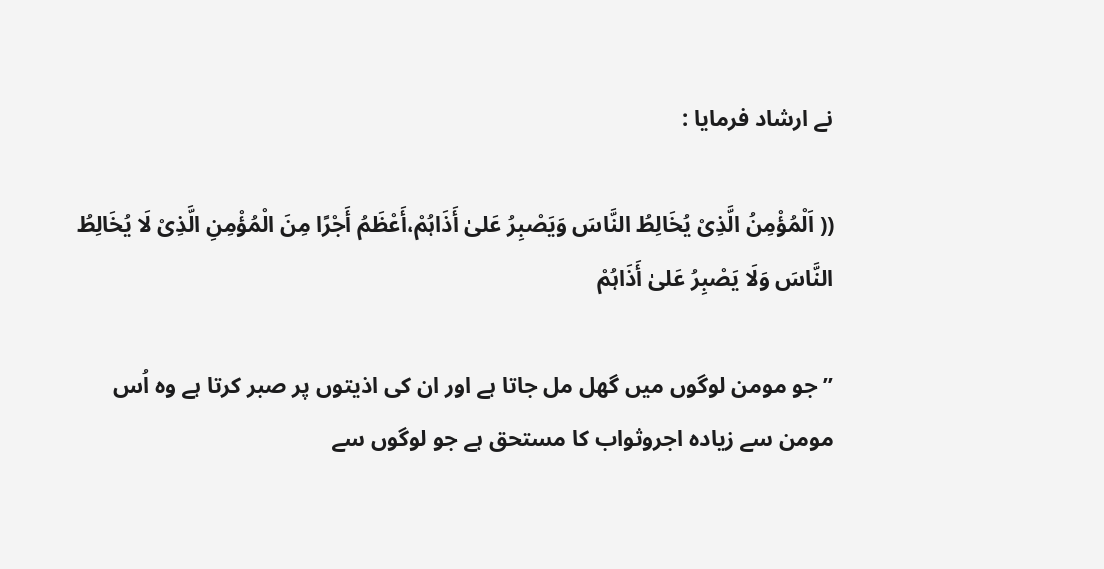نے ارشاد فرمایا :

(( اَلْمُؤْمِنُ الَّذِیْ یُخَالِطُ النَّاسَ وَیَصْبِرُ عَلیٰ أَذَاہُمْ،أَعْظَمُ أَجْرًا مِنَ الْمُؤْمِنِ الَّذِیْ لَا یُخَالِطُ النَّاسَ وَلَا یَصْبِرُ عَلیٰ أَذَاہُمْ

’’ جو مومن لوگوں میں گھل مل جاتا ہے اور ان کی اذیتوں پر صبر کرتا ہے وہ اُس مومن سے زیادہ اجروثواب کا مستحق ہے جو لوگوں سے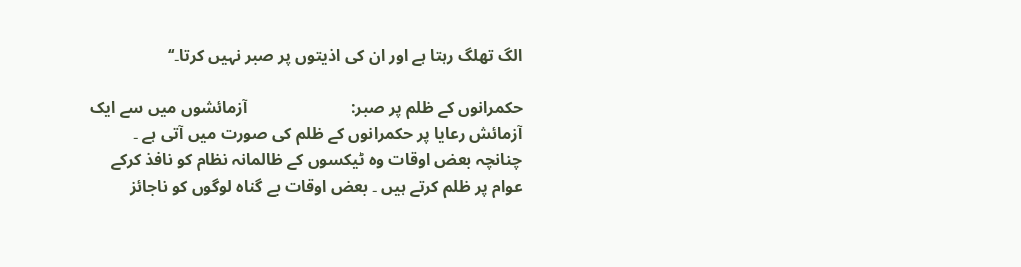الگ تھلگ رہتا ہے اور ان کی اذیتوں پر صبر نہیں کرتا۔‘‘

حکمرانوں کے ظلم پر صبر:                         آزمائشوں میں سے ایک آزمائش رعایا پر حکمرانوں کے ظلم کی صورت میں آتی ہے ۔ چنانچہ بعض اوقات وہ ٹیکسوں کے ظالمانہ نظام کو نافذ کرکے عوام پر ظلم کرتے ہیں ۔ بعض اوقات بے گناہ لوگوں کو ناجائز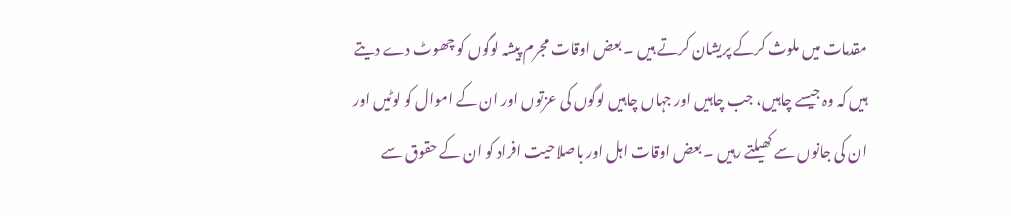مقدمات میں ملوث کرکے پریشان کرتے ہیں ۔ بعض اوقات مجرم پیشہ لوگوں کو چھوٹ دے دیتے ہیں کہ وہ جیسے چاہیں، جب چاہیں اور جہاں چاہیں لوگوں کی عزتوں اور ان کے اموال کو لوٹیں اور ان کی جانوں سے کھیلتے رہیں ۔ بعض اوقات اہل اور باصلاحیت افراد کو ان کے حقوق سے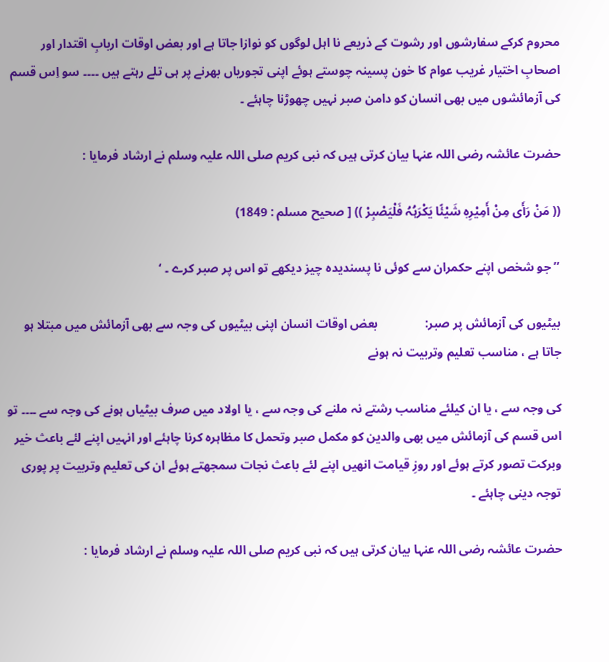محروم کرکے سفارشوں اور رشوت کے ذریعے نا اہل لوگوں کو نوازا جاتا ہے اور بعض اوقات اربابِ اقتدار اور اصحابِ اختیار غریب عوام کا خون پسینہ چوستے ہوئے اپنی تجوریاں بھرنے پر ہی تلے رہتے ہیں ۔۔۔۔ سو اِس قسم کی آزمائشوں میں بھی انسان کو دامن صبر نہیں چھوڑنا چاہئے ۔

حضرت عائشہ رضی اللہ عنہا بیان کرتی ہیں کہ نبی کریم صلی اللہ علیہ وسلم نے ارشاد فرمایا :

(( مَنْ رَأَی مِنْ أَمِیْرِہٖ شَیْئًا یَکْرَہُہُ فَلْیَصْبِرْ )) [ صحیح مسلم : 1849)

’’ جو شخص اپنے حکمران سے کوئی نا پسندیدہ چیز دیکھے تو اس پر صبر کرے ۔ ‘

بیٹیوں کی آزمائش پر صبر:               بعض اوقات انسان اپنی بیٹیوں کی وجہ سے بھی آزمائش میں مبتلا ہو جاتا ہے ، مناسب تعلیم وتربیت نہ ہونے

کی وجہ سے ، یا ان کیلئے مناسب رشتے نہ ملنے کی وجہ سے ، یا اولاد میں صرف بیٹیاں ہونے کی وجہ سے ۔۔۔۔ تو اس قسم کی آزمائش میں بھی والدین کو مکمل صبر وتحمل کا مظاہرہ کرنا چاہئے اور انہیں اپنے لئے باعث خیر وبرکت تصور کرتے ہوئے اور روزِ قیامت انھیں اپنے لئے باعث نجات سمجھتے ہوئے ان کی تعلیم وتربیت پر پوری توجہ دینی چاہئے ۔

حضرت عائشہ رضی اللہ عنہا بیان کرتی ہیں کہ نبی کریم صلی اللہ علیہ وسلم نے ارشاد فرمایا :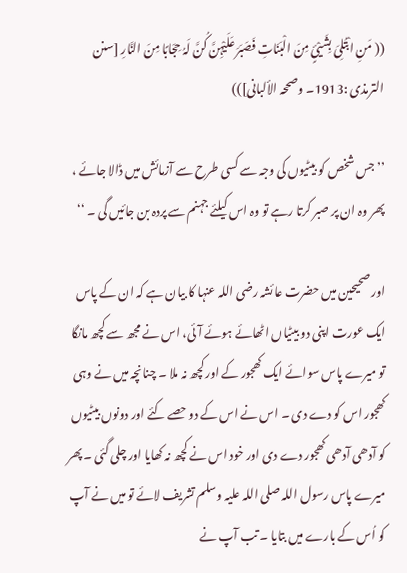(( مَنِ ابْتُلِیَ بِشَیْیٍٔ مِنَ الْبَنَاتِ فَصَبَرَ عَلَیْہِنَّ کُنَّ لَہُ حِجَابًا مِنَ النَّارِ [سنن الترمذی :1913۔ وصححہ الألبانی]))

’’ جس شخص کو بیٹیوں کی وجہ سے کسی طرح سے آزمائش میں ڈالا جائے ، پھر وہ ان پر صبر کرتا رہے تو وہ اس کیلئے جہنم سے پردہ بن جائیں گی ۔ ‘‘

اور صحیحین میں حضرت عائشہ رضی اللہ عنہا کا بیان ہے کہ ان کے پاس ایک عورت اپنی دو بیٹیاں اٹھائے ہوئے آئی، اس نے مجھ سے کچھ مانگا تو میرے پاس سوائے ایک کھجور کے اور کچھ نہ ملا ۔ چنانچہ میں نے وہی کھجور اس کو دے دی ۔ اس نے اس کے دو حصے کئے اور دونوں بیٹیوں کو آدھی آدھی کھجور دے دی اور خود اس نے کچھ نہ کھایا اور چلی گئی ۔ پھر میرے پاس رسول اللہ صلی اللہ علیہ وسلم تشریف لائے تو میں نے آپ کو اُس کے بارے میں بتایا ۔ تب آپ نے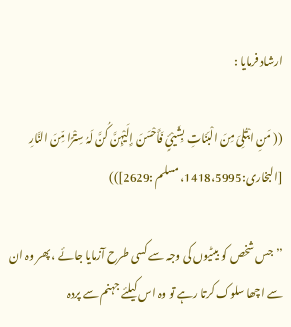ارشاد فرمایا :

(( مَنِ ابْتُلِیَ مِنَ الْبَنَاتِ بِشَیْیٍٔ فَأَحْسَنَ إِلَیْہِنَّ کُنَّ لَہُ سِتْرًا مِّنَ النَّارِ [البخاری:1418،5995، مسلم :2629]))

’’ جس شخص کو بیٹیوں کی وجہ سے کسی طرح آزمایا جائے ، پھر وہ ان سے اچھا سلوک کرتا رہے تو وہ اس کیلئے جہنم سے پردہ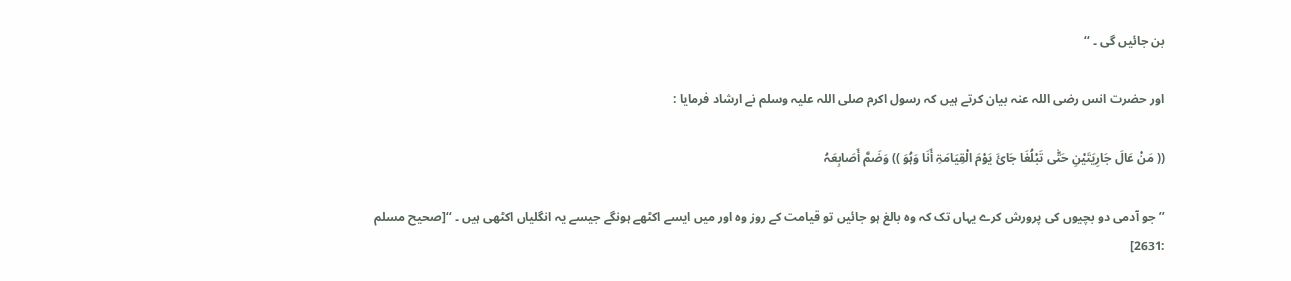بن جائیں گی ۔ ‘‘

اور حضرت انس رضی اللہ عنہ بیان کرتے ہیں کہ رسول اکرم صلی اللہ علیہ وسلم نے ارشاد فرمایا :

(( مَنْ عَالَ جَارِیَتَیْنِ حَتّٰی تَبْلُغَا جَائَ یَوْمَ الْقِیَامَۃِ أَنَا وَہُوَ )) وَضَمَّ أَصَابِعَہُ

’’ جو آدمی دو بچیوں کی پرورش کرے یہاں تک کہ وہ بالغ ہو جائیں تو قیامت کے روز وہ اور میں ایسے اکٹھے ہونگے جیسے یہ انگلیاں اکٹھی ہیں ۔ ‘‘[صحیح مسلم :2631]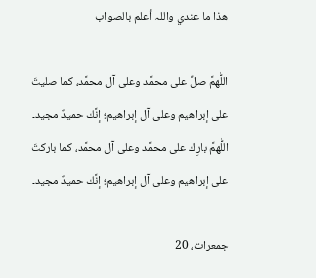ھذا ما عندي واللہ أعلم بالصواب

اللّٰهمَّ صلِّ على محمَّد وعلى آل محمَّد، كما صليتَ على إبراهيم وعلى آل إبراهيم؛ إنَّك حميدٌ مجيد۔
اللّٰهمَّ بارِك على محمَّد وعلى آل محمَّد، كما باركتَ على إبراهيم وعلى آل إبراهيم؛ إنَّك حميدٌ مجيد۔

جمعرات، 20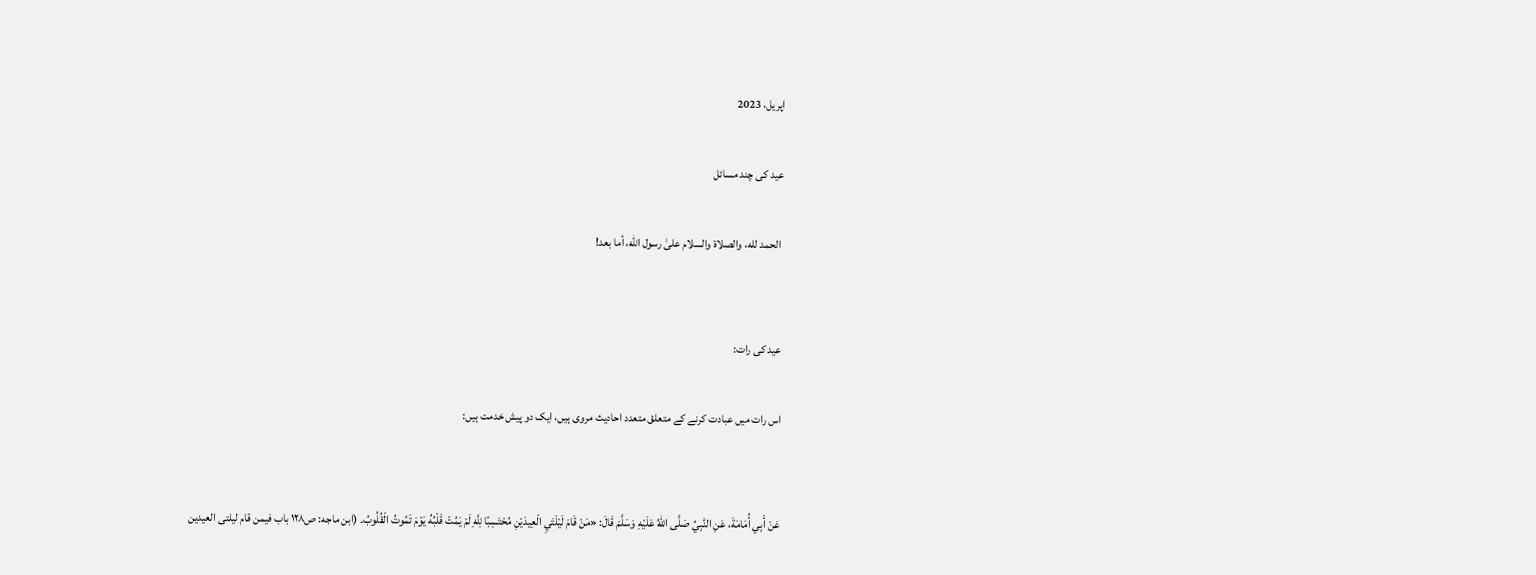اپریل، 2023

عید کی چند مسائل

 الحمد لله، والصلاة والسلام علىٰ رسول الله، أما بعد!


عید کی رات:

اس رات میں عبادت کرنے کے متعلق متعدد احادیث مروی ہیں، ایک دو پیش خدمت ہیں:


عَنْ أَبِي أُمَامَةَ، عَنِ النَّبِيِّ صَلَّى اللهُ عَلَيْهِ وَسَلَّمَ قَالَ: «مَنْ قَامَ لَيْلَتَيِ الْعِيدَيْنِ مُحْتَسِبًا لِلَّهِ لَمْ يَمُتْ قَلْبُهُ يَوْمَ تَمُوتُ الْقُلُوبُ۔ (ابن ماجه: ص۱۲۸ باب فیمن قام لیلتی العیدین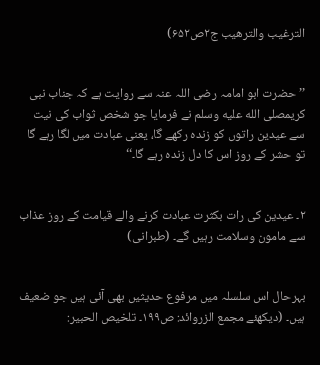الترغیب والترھیب ج۲ص۶۵۲)


’’حضرت ابو امامہ رضی اللہ عنہ سے روایت ہے کہ جناب نبی کریمصلى الله عليه وسلم نے فرمایا جو شخص ثواب کی نیت سے عیدین راتوں کو زندہ رکھے گا، یعنی عبادت میں لگا رہے گا تو حشر کے روز اس کا دل زندہ رہے گا۔‘‘


۲۔ عیدین کی رات بکثرت عبادت کرنے والے قیامت کے روز عذاب سے مامون وسلامت رہیں گے۔ (طبرانی)


بہرحال اس سلسلہ میں مرفوع حدیثیں بھی آئی ہیں جو ضعیف ہیں۔ (دیکھئے مجمع الزروائد: ص۱۹۹۔ تلخیص الحبیر: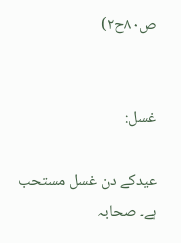ص۸۰ح۲)


غسل:

عیدکے دن غسل مستحب ہے۔ صحابہ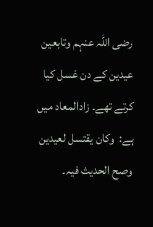رضی اللہ عنہم وتابعین عیدین کے دن غسل کیا کرتے تھے۔ زادالمعاد میں ہے:  وکان یقتسل لعیدین وصح الحدیث فیہ۔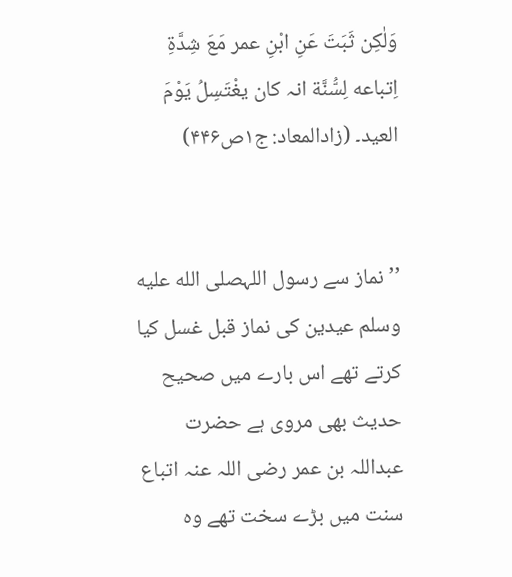وَلٰکِن ثَبَتَ عَنِ ابْنِ عمر مَعَ شِدَّۃِ اِتباعه لِسُّنَّة انہ کان یغْتَسِلُ یَوْمَ العید۔ (زادالمعاد: ج۱ص۴۴۶)


’’نماز سے رسول اللہصلى الله عليه وسلم عیدین کی نماز قبل غسل کیا کرتے تھے اس بارے میں صحیح حدیث بھی مروی ہے حضرت عبداللہ بن عمر رضی اللہ عنہ اتباع سنت میں بڑے سخت تھے وہ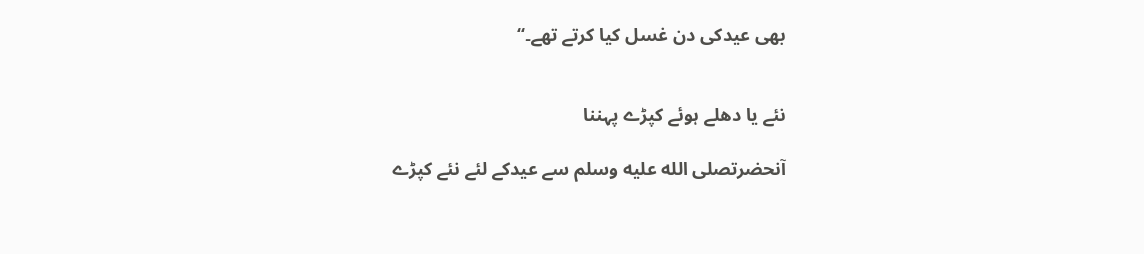بھی عیدکی دن غسل کیا کرتے تھے۔‘‘


نئے یا دھلے ہوئے کپڑے پہننا

آنحضرتصلى الله عليه وسلم سے عیدکے لئے نئے کپڑے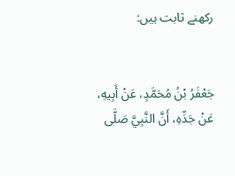رکھنے ثابت ہیں:


جَعْفَرُ بْنُ مُحَمَّدٍ، عَنْ أَبِيهِ، عَنْ جَدِّهِ، أَنَّ النَّبِيَّ صَلَّى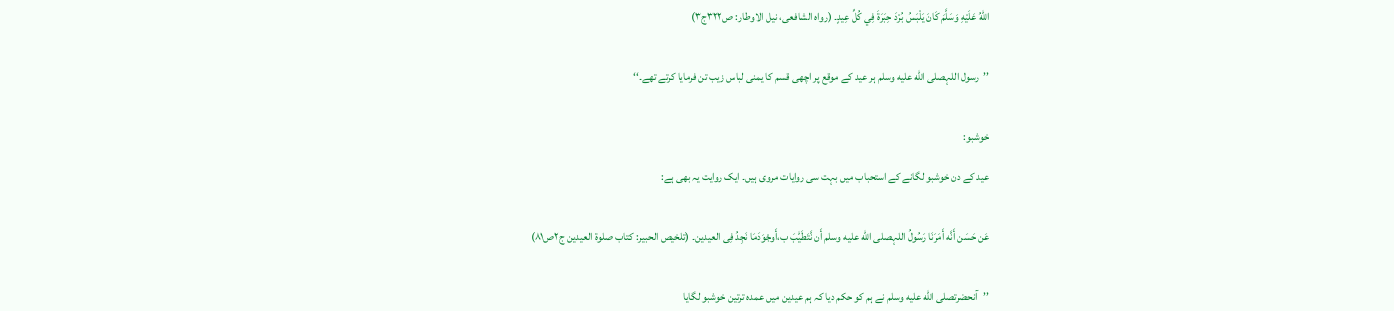اللهُ عَلَيْهِ وَسَلَّمَ كَانَ يَلْبَسُ بُرْدَ حِبَرَةَ فِي كُلِّ عِيدٍ۔ (رواہ الشافعی، نیل الاوطار: ص۳۲۲ج۳)


’’رسول اللہصلى الله عليه وسلم ہر عید کے موقع پر اچھی قسم کا یمنی لباس زیب تن فرمایا کرتے تھے۔‘‘


خوشبو:

عید کے دن خوشبو لگانے کے استحباب میں بہت سی روایات مروی ہیں۔ ایک روایت یہ بھی ہے:


عَن حَسَن أَنَّه أَمَرَنَا رَسُولُ اللہصلى الله عليه وسلم أَن نَّتَطَیّٰبَ ب،أَوجْوَدَمَا نَجِدُ فِی العیدین۔ (تلخیص الحبیر: کتاب صلوة العیدین ج۲ص۸۱)


’’آنحضرتصلى الله عليه وسلم نے ہم کو حکم دیا کہ ہم عیدین میں عمدہ ترتین خوشبو لگایا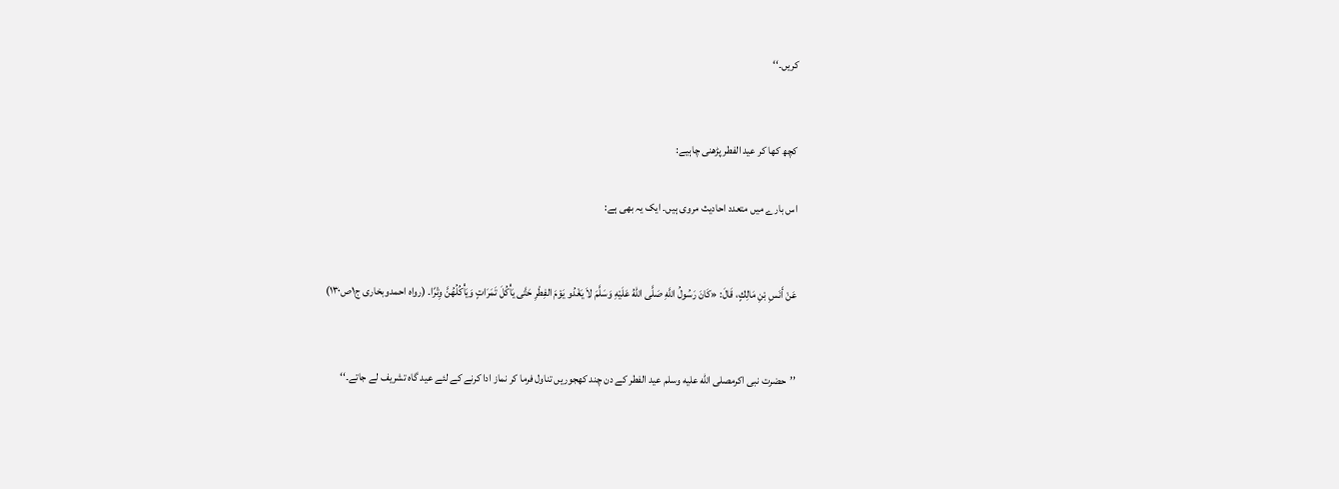کریں۔‘‘


کچھ کھا کر عید الفطر پڑھنی چاہیے:

اس بارے میں متعدد احادیث مروی ہیں۔ ایک یہ بھی ہے:


عَنْ أَنَسِ بْنِ مَالِكٍ، قَالَ: «كَانَ رَسُولُ اللَّهِ صَلَّى اللهُ عَلَيْهِ وَسَلَّمَ لاَ يَغْدُو يَوْمَ الفِطْرِ حَتَّى يَأْكُلَ تَمَرَاتٍ وَيَأْكُلُهُنَّ وِتْرًا۔ (رواہ احمدوبخاری ج۱ص۱۳۰)


’’حضرت نبی اکرمصلى الله عليه وسلم عید الفطر کے دن چند کھجوریں تناول فرما کر نماز ادا کرنے کے لئے عید گاہ تشریف لے جاتے۔‘‘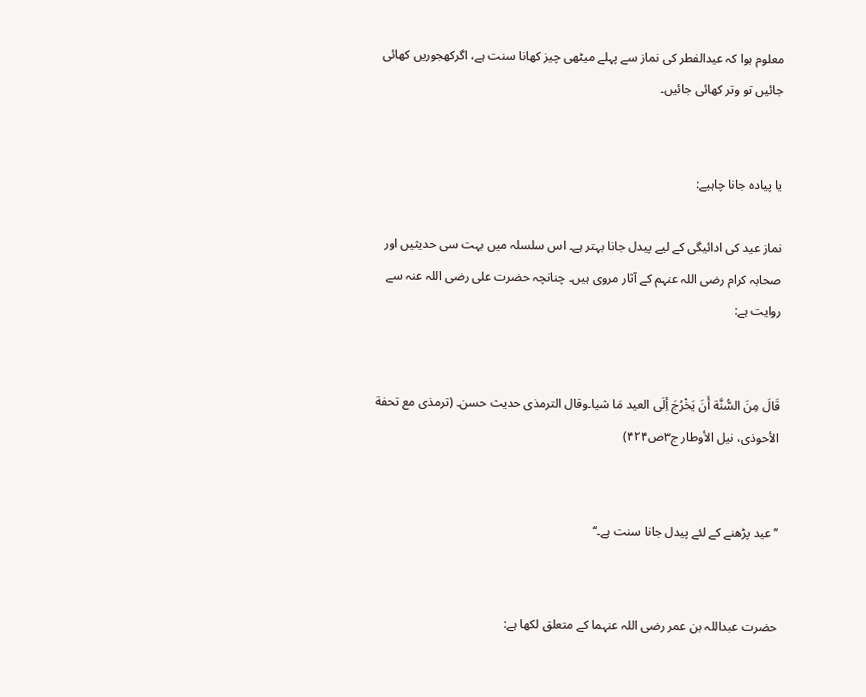معلوم ہوا کہ عیدالفطر کی نماز سے پہلے میٹھی چیز کھانا سنت ہے، اگرکھجوریں کھائی جائیں تو وتر کھائی جائیں۔


یا پیادہ جانا چاہیے:

نماز عید کی ادائیگی کے لیے پیدل جانا بہتر ہے۔ اس سلسلہ میں بہت سی حدیثیں اور صحابہ کرام رضی اللہ عنہم کے آثار مروی ہیں۔ چنانچہ حضرت علی رضی اللہ عنہ سے روایت ہے:


قَالَ مِنَ السُّنَّة أَنَ یَخْرُجَ أِلَی العید مَا شیا۔وقال الترمذی حدیث حسن۔ (ترمذی مع تحفة الأحوذی، نیل الأوطار ج۳ص۴۲۴)


’’عید پڑھنے کے لئے پیدل جانا سنت ہے۔‘‘


حضرت عبداللہ بن عمر رضی اللہ عنہما کے متعلق لکھا ہے: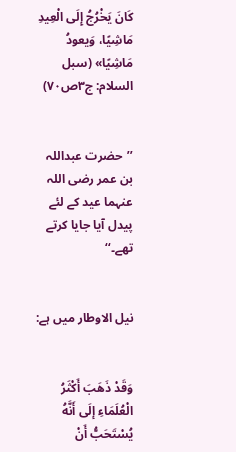كَانَ يَخْرُجُ إِلَى الْعِيدِ مَاشِيًا، وَیعودُ مَاشِيًا» (سبل السلام: ج۳ص۷۰)


’’حضرت عبداللہ بن عمر رضی اللہ عنہما عید کے لئے پیدل آیا جایا کرتے تھے۔‘‘


نیل الاوطار میں ہے:


وَقَدْ ذَهَبَ أَكْثَرُ الْعُلَمَاءِ إلَى أَنَّهُ يُسْتَحَبُّ أَنْ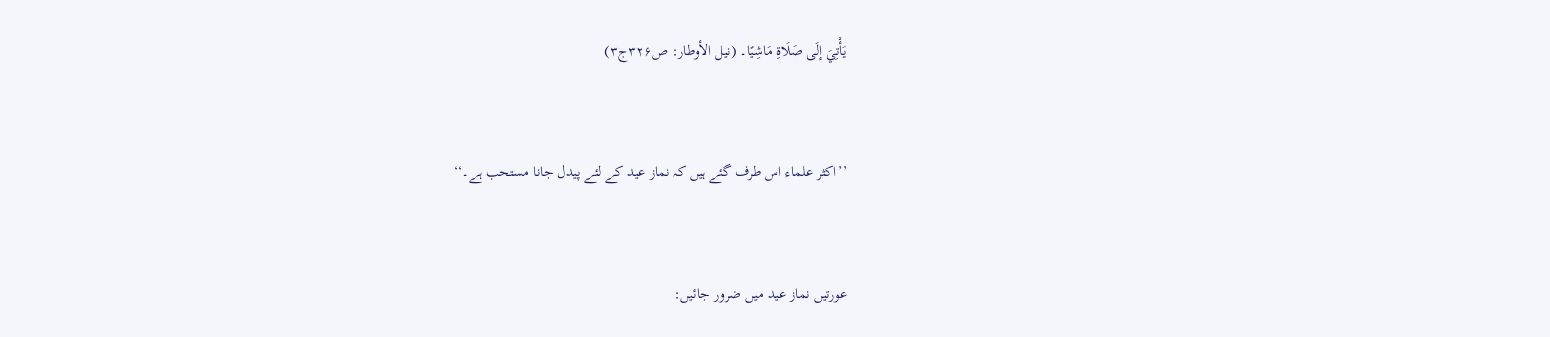يَأْتِيَ إلَى صَلَاةِ مَاشِيًا۔ (نیل الأوطار: ص۳۲۶ج۳)


’’اکثر علماء اس طرف گئے ہیں کہ نماز عید کے لئے پیدل جانا مستحب ہے۔‘‘


عورتیں نماز عید میں ضرور جائیں: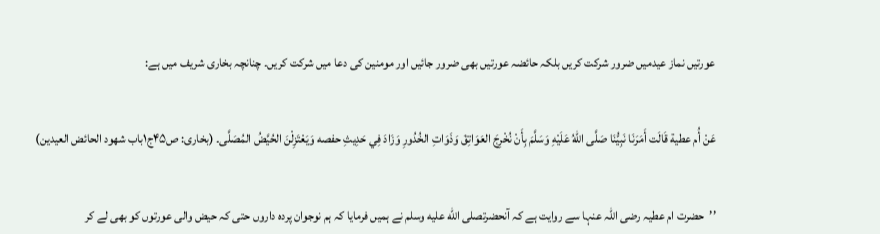عورتیں نماز عیدمیں ضرور شرکت کریں بلکہ حائضہ عورتیں بھی ضرور جائیں اور مومنین کی دعا میں شرکت کریں۔ چنانچہ بخاری شریف میں ہے:


عَنْ أُم عطیة قَالَت أَمَرَنَا نَبِيُّنَا صَلَّى اللهُ عَلَيْهِ وَسَلَّمَ بِأَنْ نُخْرِجَ العَوَاتِقَ وَذَوَاتِ الخُدُورِ وَزَادَ فِي حَدِيثِ حفصه وَيَعْتَزِلْنَ الحُيَّضُ المُصَلَّى۔ (بخاری: ص۴۵ج۱باب شھود الحائض العیدین)


’’حضرت ام عطیہ رضی اللہ عنہا سے روایت ہے کہ آنحضرتصلى الله عليه وسلم نے ہمیں فرمایا کہ ہم نوجوان پردہ داروں حتی کہ حیض والی عورتوں کو بھی لے کر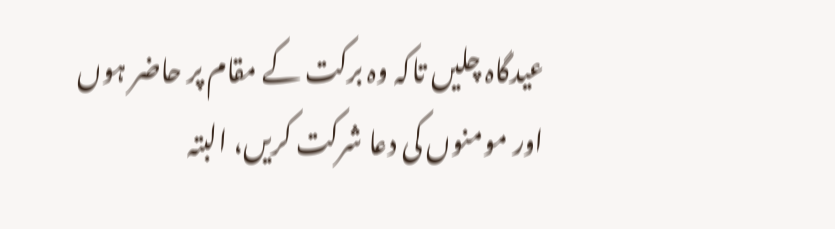عیدگاہ چلیں تاکہ وہ برکت کے مقام پر حاضر ہوں اور مومنوں کی دعا شرکت کریں، البتہ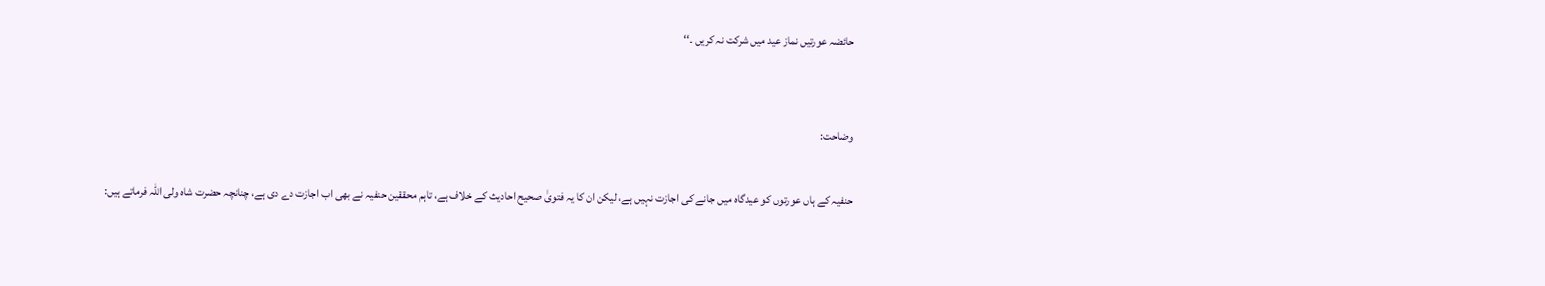حائضہ عورتیں نماز عید میں شرکت نہ کریں ۔‘‘


وضاحت:

حنفیہ کے ہاں عورتوں کو عیدگاہ میں جانے کی اجازت نہیں ہے، لیکن ان کا یہ فتویٰ صحیح احادیث کے خلاف ہے، تاہم محققین حنفیہ نے بھی اب اجازت دے دی ہے، چنانچہ حضرت شاہ ولی اللہ فرماتے ہیں: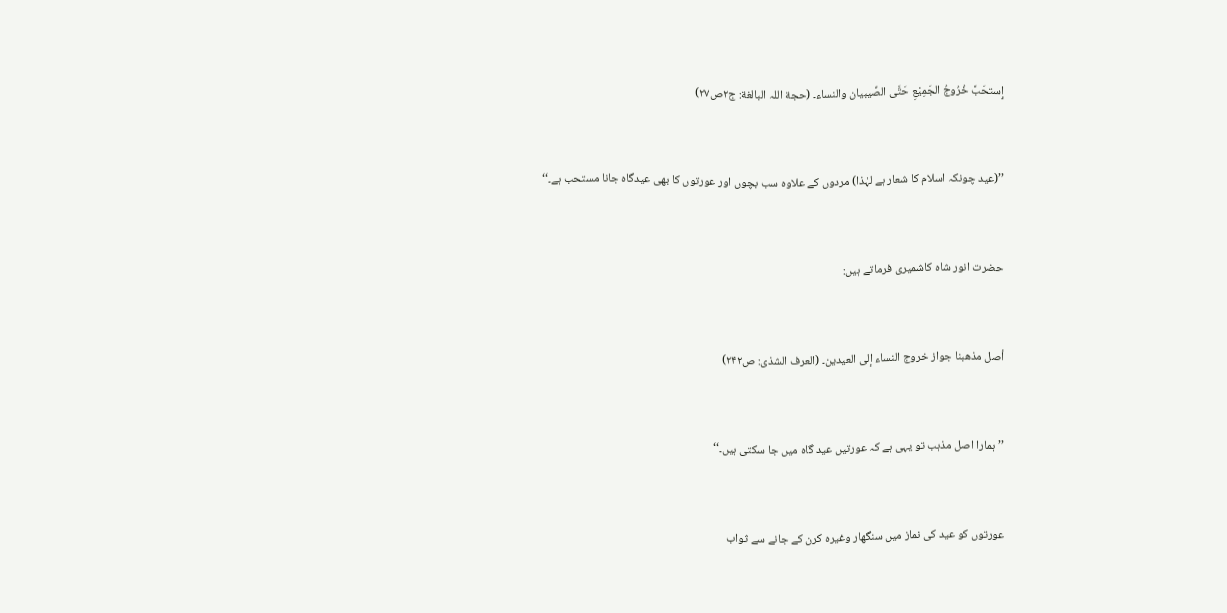إِستحَبَّ خُرُوجُ الجَمِیْعِ حَتَّی الصِّیبیان والنساء۔ (حجة اللہ البالغة: ج۲ص۲۷)


’’(عید چونکہ اسلام کا شعار ہے لہٰذا) مردوں کے علاوہ سب بچوں اور عورتوں کا بھی عیدگاہ جانا مستحب ہے۔‘‘


حضرت انور شاہ کاشمیری فرماتے ہیں:


أصل مذھبنا جواز خروج النساء إلی العیدین۔ (العرف الشذی: ص۲۴۲)


’’ہمارا اصل مذہب تو یہی ہے کہ عورتیں عید گاہ میں جا سکتی ہیں۔‘‘


عورتوں کو عید کی نماز میں سنگھار وغیرہ کرن کے جانے سے ثواب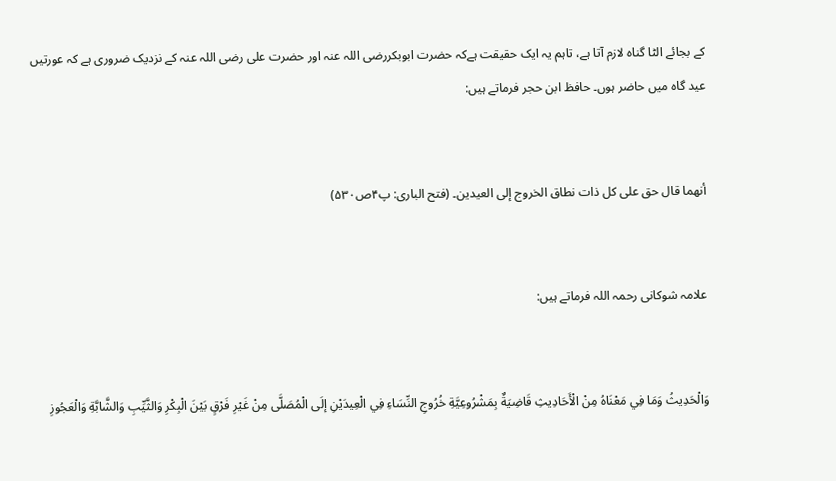کے بجائے الٹا گناہ لازم آتا ہے، تاہم یہ ایک حقیقت ہےکہ حضرت ابوبکررضی اللہ عنہ اور حضرت علی رضی اللہ عنہ کے نزدیک ضروری ہے کہ عورتیں عید گاہ میں حاضر ہوں۔ حافظ ابن حجر فرماتے ہیں:


أنھما قال حق علی کل ذات نطاق الخروج إلی العیدین۔ (فتح الباری: پ۴ص۵۳۰)


علامہ شوکانی رحمہ اللہ فرماتے ہیں:


وَالْحَدِيثُ وَمَا فِي مَعْنَاهُ مِنْ الْأَحَادِيثِ قَاضِيَةٌ بِمَشْرُوعِيَّةِ خُرُوجِ النِّسَاءِ فِي الْعِيدَيْنِ إلَى الْمُصَلَّى مِنْ غَيْرِ فَرْقٍ بَيْنَ الْبِكْرِ وَالثَّيِّبِ وَالشَّابَّةِ وَالْعَجُوزِ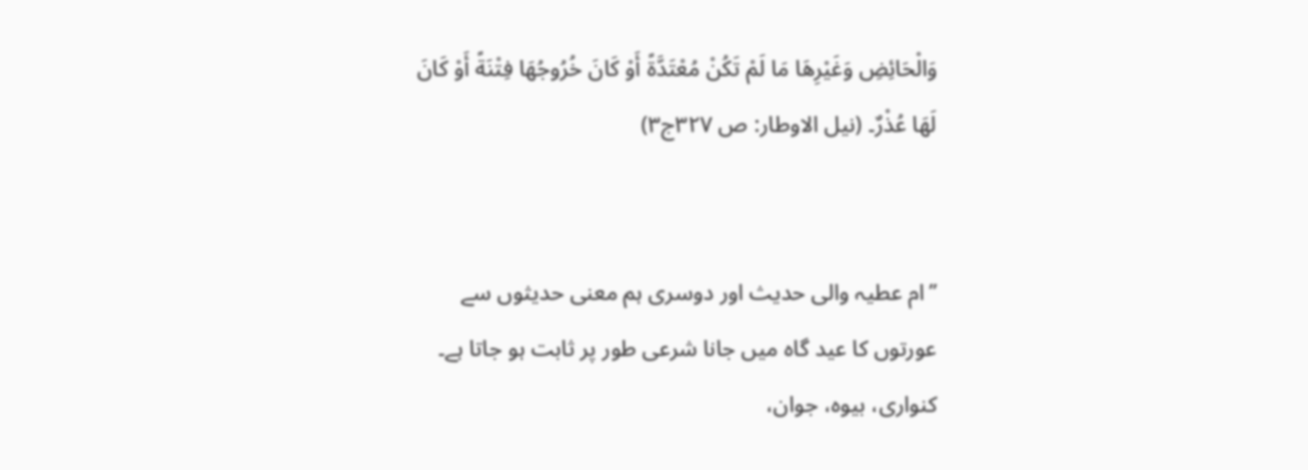وَالْحَائِضِ وَغَيْرِهَا مَا لَمْ تَكُنْ مُعْتَدَّةً أَوْ كَانَ خُرُوجُهَا فِتْنَةً أَوْ كَانَ لَهَا عُذْرٌ۔ (نیل الاوطار: ص ۳۲۷ج۳)


’’ام عطیہ والی حدیث اور دوسری ہم معنی حدیثوں سے عورتوں کا عید گاہ میں جانا شرعی طور پر ثابت ہو جاتا ہے۔ کنواری، بیوہ، جوان،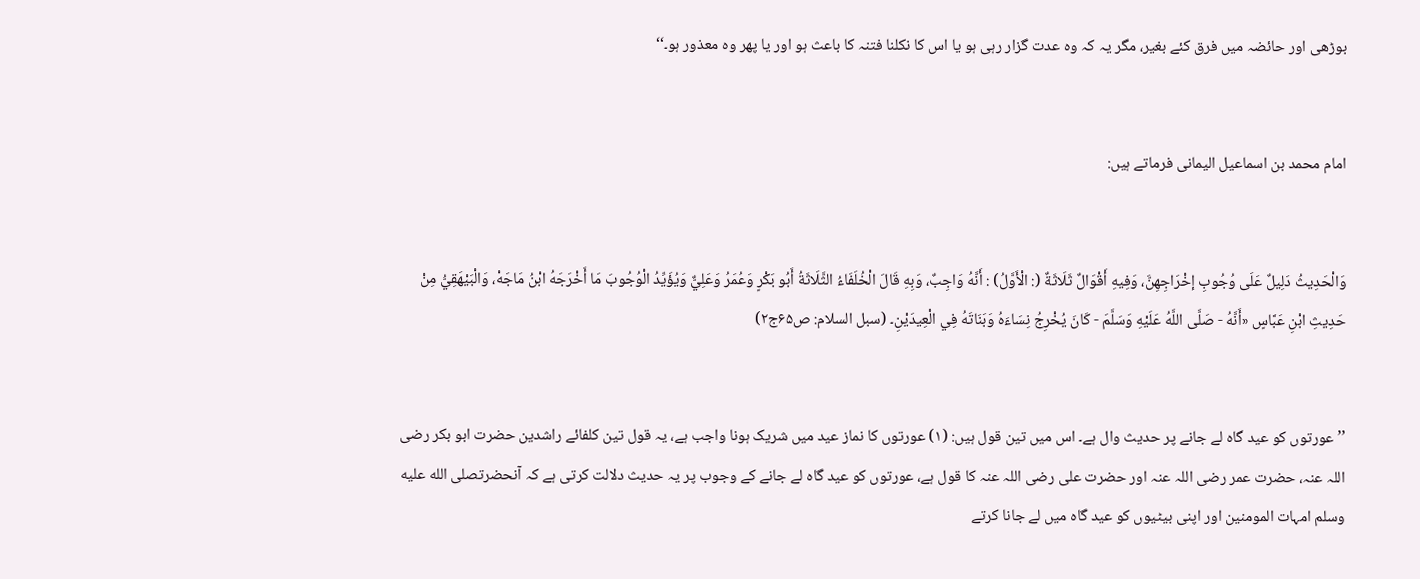بوڑھی اور حائضہ میں فرق کئے بغیر، مگر یہ کہ وہ عدت گزار رہی ہو یا اس کا نکلنا فتنہ کا باعث ہو اور یا پھر وہ معذور ہو۔‘‘


امام محمد بن اسماعیل الیمانی فرماتے ہیں:


وَالْحَدِيثُ دَلِيلٌ عَلَى وُجُوبِ إخْرَاجِهِنَّ، وَفِيهِ أَقْوَالٌ ثَلَاثَةٌ (: الْأَوَّلُ) : أَنَّهُ وَاجِبٌ، وَبِهِ قَالَ الْخُلَفَاءُ الثَّلَاثَةُ أَبُو بَكْرٍ وَعُمَرُ وَعَلِيٌّ وَيُؤَيِّدُ الْوُجُوبَ مَا أَخْرَجَهُ ابْنُ مَاجَهْ، وَالْبَيْهَقِيُّ مِنْ حَدِيثِ ابْنِ عَبَّاسٍ «أَنَّهُ - صَلَّى اللَّهُ عَلَيْهِ وَسَلَّمَ - كَانَ يُخْرِجُ نِسَاءَهُ وَبَنَاتَهُ فِي الْعِيدَيْنِ۔ (سبل السلام: ص۶۵ج۲)


’’عورتوں کو عید گاہ لے جانے پر حدیث وال ہے۔ اس میں تین قول ہیں: (۱) عورتوں کا نماز عید میں شریک ہونا واجب ہے، یہ قول تین کلفائے راشدین حضرت ابو بکر رضی اللہ عنہ، حضرت عمر رضی اللہ عنہ اور حضرت علی رضی اللہ عنہ کا قول ہے، عورتوں کو عید گاہ لے جانے کے وجوب پر یہ حدیث دلالت کرتی ہے کہ آنحضرتصلى الله عليه وسلم امہات المومنین اور اپنی بیٹیوں کو عید گاہ میں لے جانا کرتے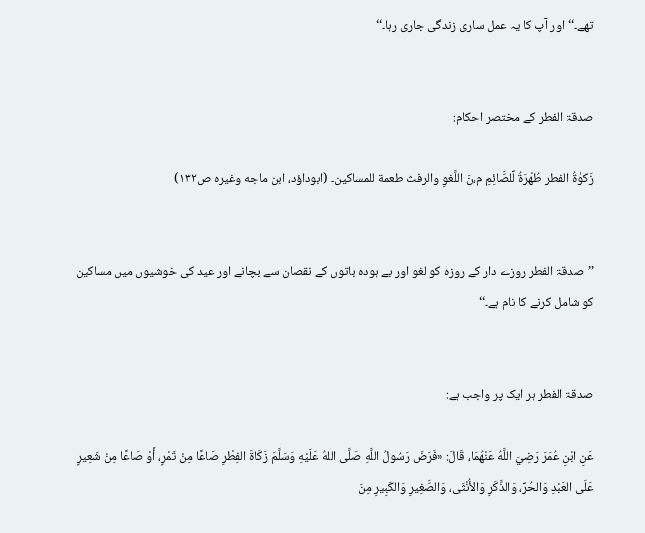تھے۔‘‘ اور آپ کا یہ عمل ساری زندگی جاری رہا۔‘‘


صدقۃ الفطر کے مختصر احکام:

زَکوٰۃُ الفطر طُھْرَۃُ لِّلصَّائِمِ م،نَ اللَّغوِ والرفث طعمة للمساکین۔ (ابوداؤد، ابن ماجه وغیرہ ص۱۳۲)


’’صدقۃ الفطر روزے دار کے روزہ کو لغو اور بے ہودہ باتوں کے نقصان سے بچانے اور عید کی خوشیوں میں مساکین کو شامل کرنے کا نام ہے۔‘‘


صدقۃ الفطر ہر ایک پر واجب ہے:

عَنِ ابْنِ عُمَرَ رَضِيَ اللَّهُ عَنْهُمَا، قَالَ: «فَرَضَ رَسُولُ اللَّهِ صَلَّى اللهُ عَلَيْهِ وَسَلَّمَ زَكَاةَ الفِطْرِ صَاعًا مِنْ تَمْرٍ، أَوْ صَاعًا مِنْ شَعِيرٍ عَلَى العَبْدِ وَالحُرِّ، وَالذَّكَرِ وَالأُنْثَى، وَالصَّغِيرِ وَالكَبِيرِ مِنَ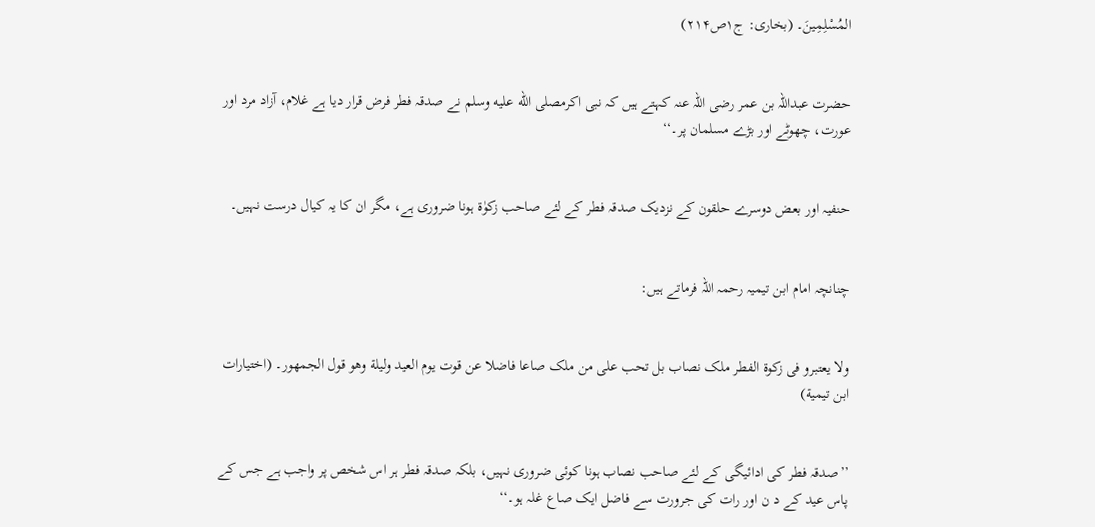المُسْلِمِينَ۔ (بخاری: ج۱ص۲۱۴)


حضرت عبداللہ بن عمر رضی اللہ عنہ کہتے ہیں کہ نبی اکرمصلى الله عليه وسلم نے صدقہ فطر فرض قرار دیا ہے غلام، آزاد مرد اور عورت، چھوٹے اور بڑے مسلمان پر۔‘‘


حنفیہ اور بعض دوسرے حلقون کے نزدیک صدقہ فطر کے لئے صاحب زکوٰۃ ہونا ضروری ہے، مگر ان کا یہ کیال درست نہیں۔


چنانچہ امام ابن تیمیہ رحمہ اللہ فرماتے ہیں:


ولا یعتبرو فی زکوة الفطر ملک نصاب بل تحب علی من ملک صاعا فاضلا عن قوت یوم العید ولیلة وھو قول الجمھور۔ (اختیارات ابن تیمیة)


’’صدقہ فطر کی ادائیگی کے لئے صاحب نصاب ہونا کوئی ضروری نہیں، بلکہ صدقہ فطر ہر اس شخص پر واجب ہے جس کے پاس عید کے د ن اور رات کی جرورت سے فاضل ایک صاع غلہ ہو۔‘‘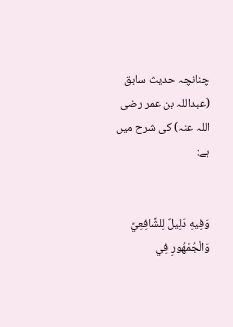چنانچہ حدیث سابق (عبداللہ بن عمر رضی اللہ عنہ) کی شرح میں ہے:


وَفِيهِ دَلِيلٌ لِلشَّافِعِيِّ وَالْجُمْهُورِ فِي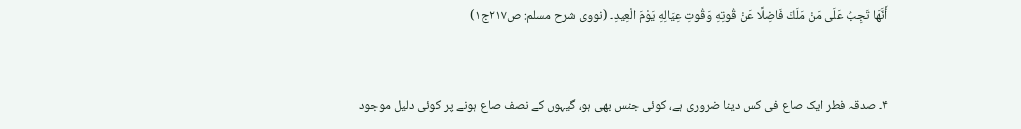أَنَّهَا تَجِبُ عَلَى مَنْ مَلَكَ فَاضِلًا عَنْ قُوتِهِ وَقُوتِ عِيَالِهِ يَوْمَ الْعِيدِ۔ (نووی شرح مسلم: ص۲۱۷ج۱)


۴۔ صدقہ فطر ایک صاع فی کس دینا ضروری ہے، کوئی جنس بھی ہو، گیہوں کے نصف صاع ہونے پر کوئی دلیل موجود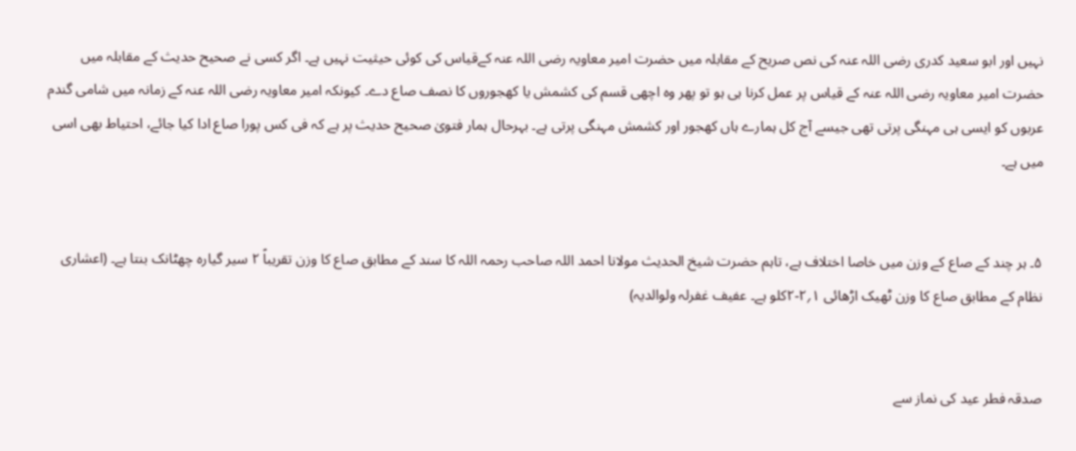نہیں اور ابو سعید کدری رضی اللہ عنہ کی نص صریح کے مقابلہ میں حضرت امیر معاویہ رضی اللہ عنہ کےقیاس کی کوئی حیثیت نہیں ہے۔ اگر کسی نے صحیح حدیث کے مقابلہ میں حضرت امیر معاویہ رضی اللہ عنہ کے قیاس پر عمل کرنا ہی ہو تو پھر وہ اچھی قسم کی کشمش یا کھجوروں کا نصف صاع دے۔ کیونکہ امیر معاویہ رضی اللہ عنہ کے زمانہ میں شامی گندم عربوں کو ایسی ہی مہنگی پرتی تھی جیسے آج کل ہمارے ہاں کھجور اور کشمش مہنگی پرتی ہے۔ بہرحال ہمار فتویٰ صحیح حدیث پر ہے کہ فی کس پورا صاع ادا کیا جائے، احتیاط بھی اسی میں ہے۔


۵۔ ہر چند کے صاع کے وزن میں خاصا اختلاف ہے، تاہم حضرت شیخ الحدیث مولانا احمد اللہ صاحب رحمہ اللہ کا سند کے مطابق صاع کا وزن تقریباً ۲ سیر گیارہ چھٹانک بنتا ہے۔ (اعشاری نظام کے مطابق صاع کا وزن ٹھیک اڑھائی ۱؍۲-۲کلو ہے۔ عفیف غفرلہ ولوالدیہ)


صدقہ فطر عید کی نماز سے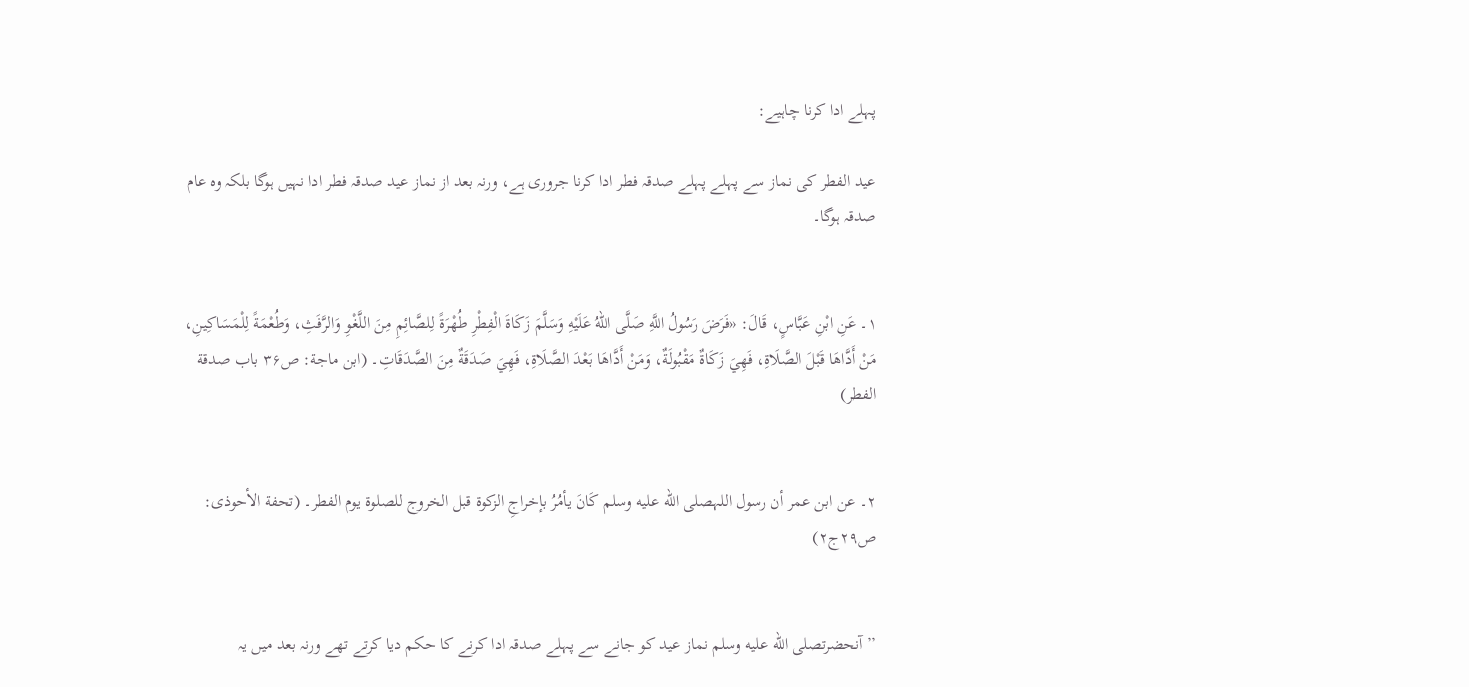پہلے ادا کرنا چاہیے:

عید الفطر کی نماز سے پہلے پہلے صدقہ فطر ادا کرنا جروری ہے، ورنہ بعد از نماز عید صدقہ فطر ادا نہیں ہوگا بلکہ وہ عام صدقہ ہوگا۔


۱۔ عَنِ ابْنِ عَبَّاسٍ، قَالَ: «فَرَضَ رَسُولُ اللَّهِ صَلَّى اللهُ عَلَيْهِ وَسَلَّمَ زَكَاةَ الْفِطْرِ طُهْرَةً لِلصَّائِمِ مِنَ اللَّغْوِ وَالرَّفَثِ، وَطُعْمَةً لِلْمَسَاكِينِ، مَنْ أَدَّاهَا قَبْلَ الصَّلَاةِ، فَهِيَ زَكَاةٌ مَقْبُولَةٌ، وَمَنْ أَدَّاهَا بَعْدَ الصَّلَاةِ، فَهِيَ صَدَقَةٌ مِنَ الصَّدَقَاتِ۔ (ابن ماجة: ص۳۶ باب صدقة الفطر)


۲۔ عن ابن عمر أن رسول اللہصلى الله عليه وسلم کَانَ یأمُرُ بإخراجِ الزکوة قبل الخروج للصلوة یوم الفطر۔ (تحفة الأحوذی: ص۲۹ج۲)


’’آنحضرتصلى الله عليه وسلم نماز عید کو جانے سے پہلے صدقہ ادا کرنے کا حکم دیا کرتے تھے ورنہ بعد میں یہ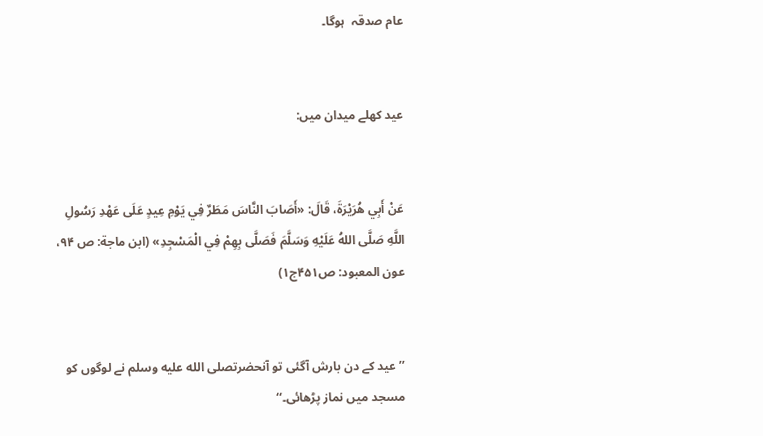عام صدقہ  ہوگا۔


عید کھلے میدان میں:


عَنْ أَبِي هُرَيْرَةَ، قَالَ: «أَصَابَ النَّاسَ مَطَرٌ فِي يَوْمِ عِيدٍ عَلَى عَهْدِ رَسُولِ اللَّهِ صَلَّى اللهُ عَلَيْهِ وَسَلَّمَ فَصَلَّى بِهِمْ فِي الْمَسْجِدِ» (ابن ماجة: ص ۹۴، عون المعبود: ص۴۵۱ج۱)


’’عید کے دن بارش آگئی تو آنحضرتصلى الله عليه وسلم نے لوگوں کو مسجد میں نماز پڑھائی۔‘‘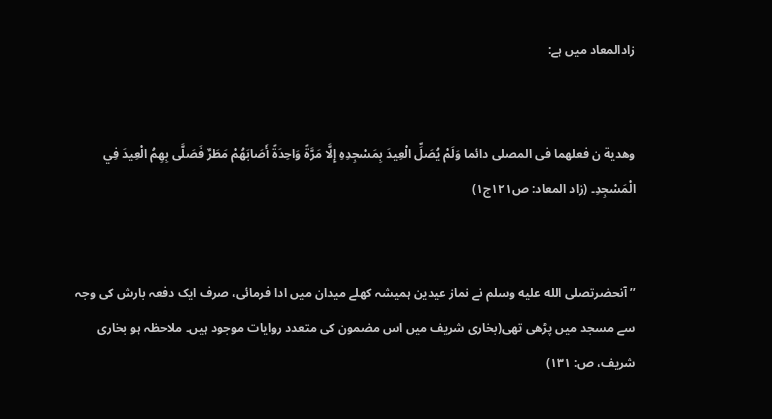زادالمعاد میں ہے:


وھدية ن فعلھما فی المصلی دائما وَلَمْ يُصَلِّ الْعِيدَ بِمَسْجِدِهِ إِلَّا مَرَّةً وَاحِدَةً أَصَابَهُمْ مَطَرٌ فَصَلَّى بِهِمُ الْعِيدَ فِي الْمَسْجِدِ۔ (زاد المعاد: ص۱۲۱ج۱)


’’آنحضرتصلى الله عليه وسلم نے نماز عیدین ہمیشہ کھلے میدان میں ادا فرمائی، صرف ایک دفعہ بارش کی وجہ سے مسجد میں پڑھی تھی(بخاری شریف میں اس مضمون کی متعدد روایات موجود ہیں۔ ملاحظہ ہو بخاری شریف، ص: ۱۳۱)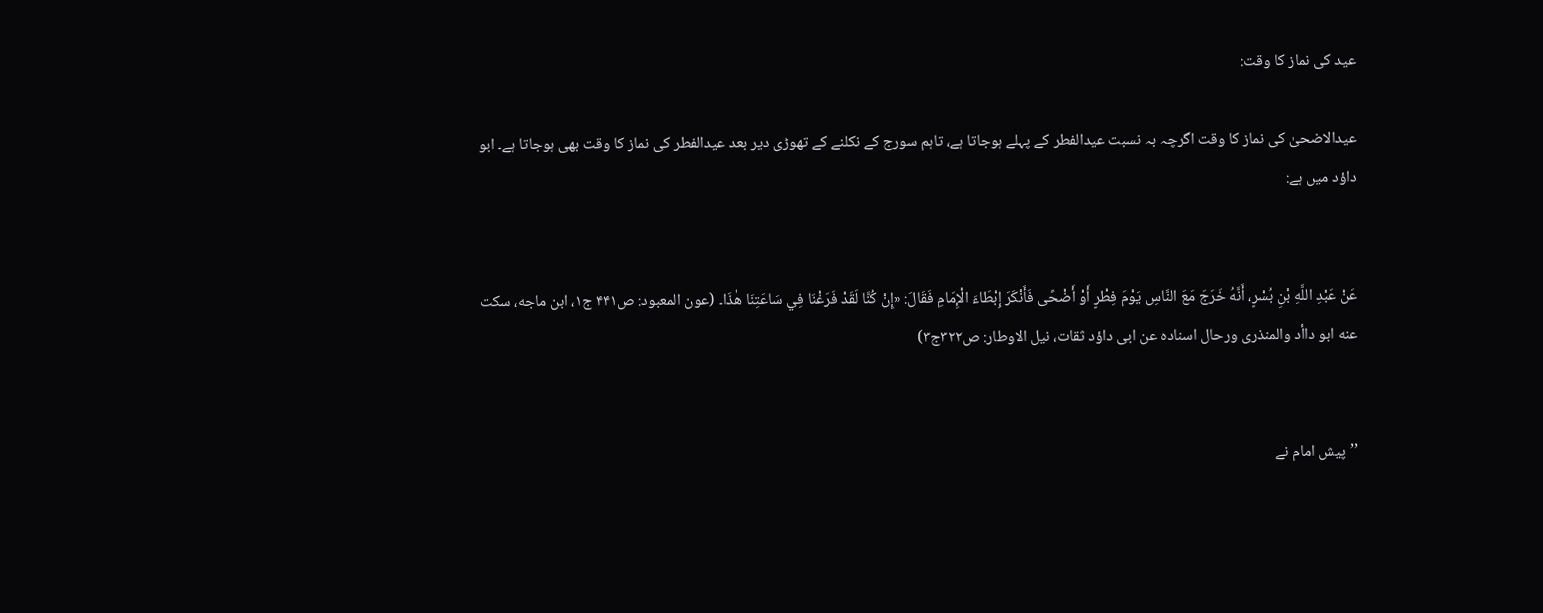عید کی نماز کا وقت:

عیدالاضحیٰ کی نماز کا وقت اگرچہ بہ نسبت عیدالفطر کے پہلے ہوجاتا ہے، تاہم سورج کے نکلنے کے تھوڑی دیر بعد عیدالفطر کی نماز کا وقت بھی ہوجاتا ہے۔ ابو داؤد میں ہے:


عَنْ عَبْدِ اللَّهِ بْنِ بُسْرٍ، أَنَّهُ خَرَجَ مَعَ النَّاسِ يَوْمَ فِطْرٍ أَوْ أَضْحًى فَأَنْكَرَ إِبْطَاءَ الْإِمَامِ فَقَالَ: «إِنْ كُنَّا لَقَدْ فَرَغْنَا فِي سَاعَتِنَا ھٰذَا۔ (عون المعبود: ص۴۴۱ ج۱، ابن ماجه، سکت عنه ابو داأد والمنذری ورحال اسنادہ عن ابی داؤد ثقات، نیل الاوطار: ص۳۲۲ج۳)


’’پیش امام نے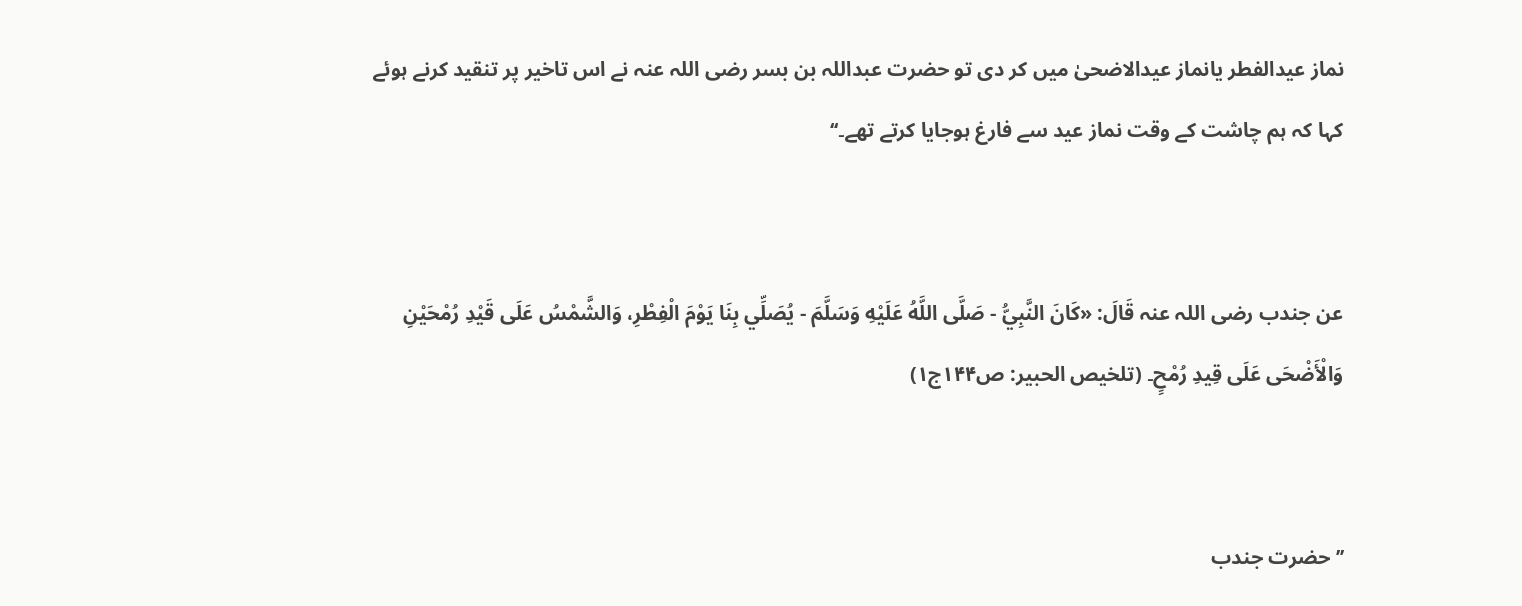نماز عیدالفطر یانماز عیدالاضحیٰ میں کر دی تو حضرت عبداللہ بن بسر رضی اللہ عنہ نے اس تاخیر پر تنقید کرنے ہوئے کہا کہ ہم چاشت کے وقت نماز عید سے فارغ ہوجایا کرتے تھے۔‘‘


عن جندب رضی اللہ عنہ قَالَ: «كَانَ النَّبِيُّ - صَلَّى اللَّهُ عَلَيْهِ وَسَلَّمَ - يُصَلِّي بِنَا يَوْمَ الْفِطْرِ، وَالشَّمْسُ عَلَى قَيْدِ رُمْحَيْنِ وَالْأَضْحَى عَلَى قِيدِ رُمْحٍ۔ (تلخیص الحبیر: ص۱۴۴ج۱)


’’حضرت جندب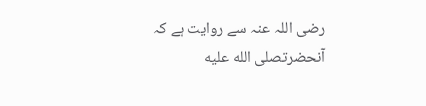رضی اللہ عنہ سے روایت ہے کہ آنحضرتصلى الله عليه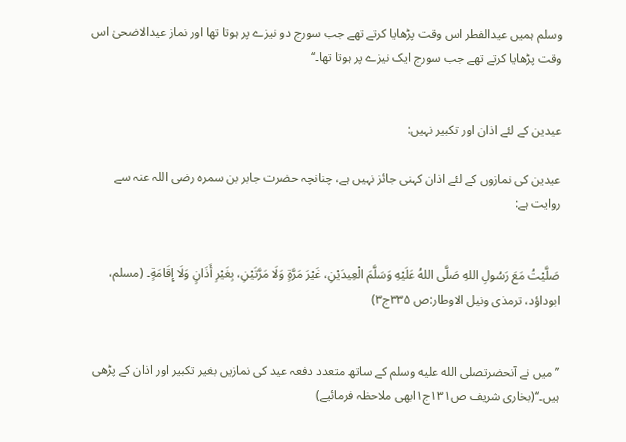وسلم ہمیں عیدالفطر اس وقت پڑھایا کرتے تھے جب سورج دو نیزے پر ہوتا تھا اور نماز عیدالاضحیٰ اس وقت پڑھایا کرتے تھے جب سورج ایک نیزے پر ہوتا تھا۔‘‘


عیدین کے لئے اذان اور تکبیر نہیں:

عیدین کی نمازوں کے لئے اذان کہنی جائز نہیں ہے، چنانچہ حضرت جابر بن سمرہ رضی اللہ عنہ سے روایت ہے:


صَلَّيْتُ مَعَ رَسُولِ اللهِ صَلَّى اللهُ عَلَيْهِ وَسَلَّمَ الْعِيدَيْنِ، غَيْرَ مَرَّةٍ وَلَا مَرَّتَيْنِ، بِغَيْرِ أَذَانٍ وَلَا إِقَامَةٍ۔ (مسلم، ابوداؤد، ترمذی ونیل الاوطار:ص ۳۳۵ج۳)


’’میں نے آنحضرتصلى الله عليه وسلم کے ساتھ متعدد دفعہ عید کی نمازیں بغیر تکبیر اور اذان کے پڑھی ہیں۔‘‘(بخاری شریف ص۱۳۱ج۱ابھی ملاحظہ فرمائیے)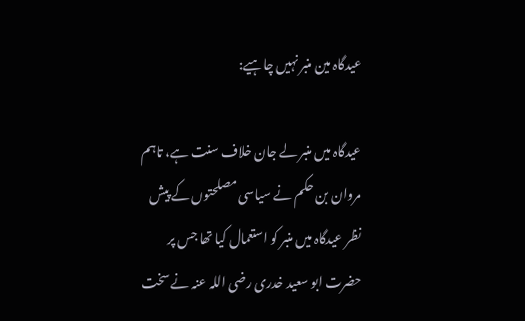عیدگاہ مین منبر نہیں چاہیے:

عیدگاہ میں منبر لے جان خلاف سنت ہے، تاہم مروان بن حکم نے سیاسی مصلحتوں کے پیش نظر عیدگاہ میں منبر کو استعمال کیا تھا جس پر حضرت ابو سعید خدری رضی اللہ عنہ نے سخت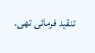تنقید فرمائی تھی۔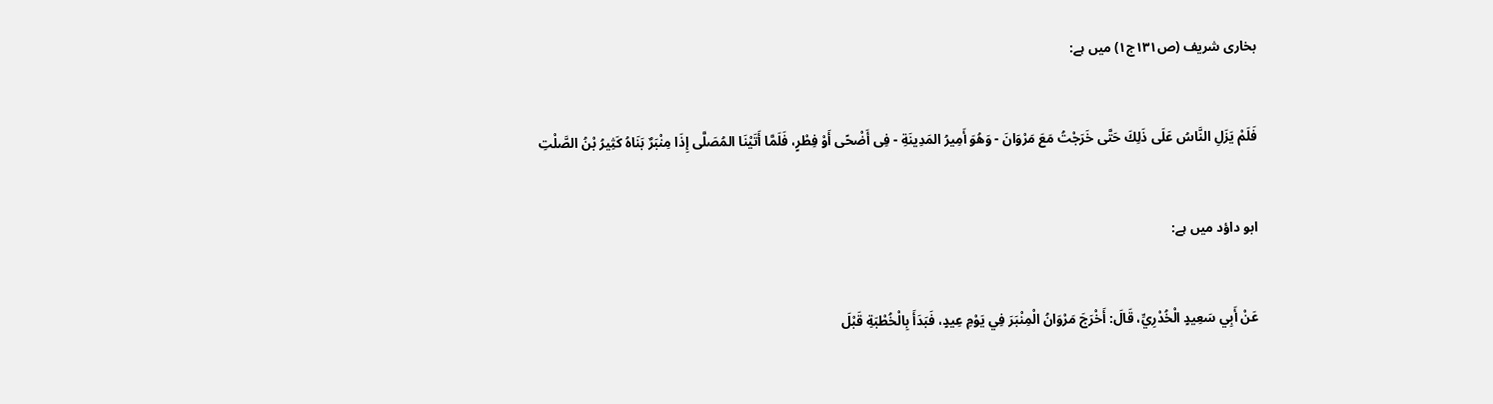بخاری شریف (ص۱۳۱ج۱) میں ہے:


فَلَمْ يَزَلِ النَّاسُ عَلَى ذَلِكَ حَتَّى خَرَجْتُ مَعَ مَرْوَانَ - وَهُوَ أَمِيرُ المَدِينَةِ - فِى أَضْحًى أَوْ فِطْرٍ، فَلَمَّا أَتَيْنَا المُصَلَّى إِذَا مِنْبَرٌ بَنَاهُ كَثِيرُ بْنُ الصَّلْتِ


ابو داؤد میں ہے:


عَنْ أَبِي سَعِيدٍ الْخُدْرِيِّ، قَالَ: أَخْرَجَ مَرْوَانُ الْمِنْبَرَ فِي يَوْمِ عِيدٍ، فَبَدَأَ بِالْخُطْبَةِ قَبْلَ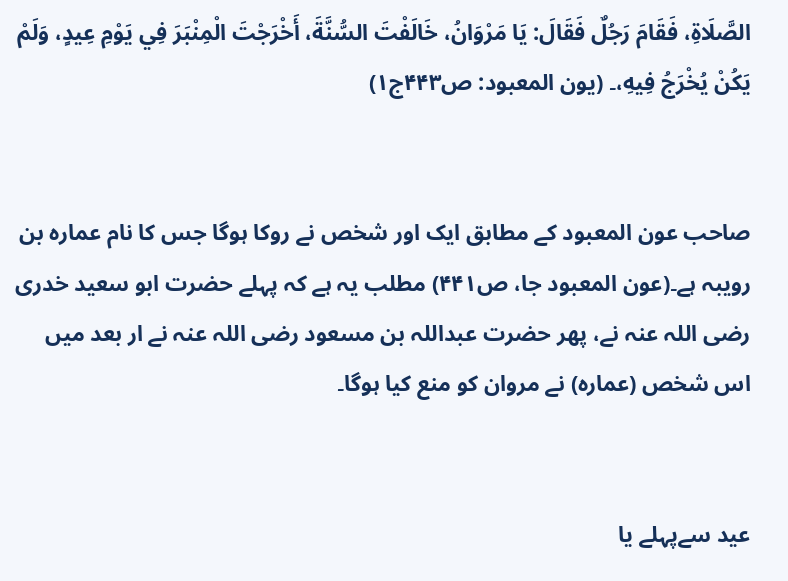الصَّلَاةِ، فَقَامَ رَجُلٌ فَقَالَ: يَا مَرْوَانُ، خَالَفْتَ السُّنَّةَ، أَخْرَجْتَ الْمِنْبَرَ فِي يَوْمِ عِيدٍ، وَلَمْ يَكُنْ يُخْرَجُ فِيهِ،۔ (یون المعبود: ص۴۴۳ج۱)


صاحب عون المعبود کے مطابق ایک اور شخص نے روکا ہوگا جس کا نام عمارہ بن رویبہ ہے۔(عون المعبود جا، ص۴۴۱) مطلب یہ ہے کہ پہلے حضرت ابو سعید خدری رضی اللہ عنہ نے، پھر حضرت عبداللہ بن مسعود رضی اللہ عنہ نے ار بعد میں اس شخص (عمارہ) نے مروان کو منع کیا ہوگا۔


عید سےپہلے یا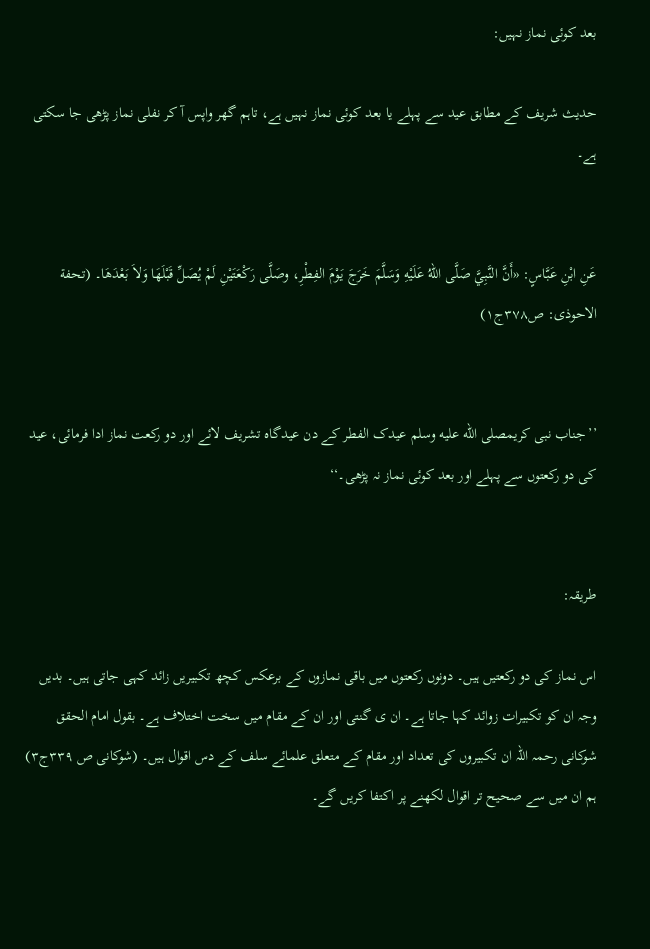بعد کوئی نماز نہیں:

حدیث شریف کے مطابق عید سے پہلے یا بعد کوئی نماز نہیں ہے، تاہم گھر واپس آ کر نفلی نماز پڑھی جا سکتی ہے۔


عَنِ ابْنِ عَبَّاسٍ: «أَنَّ النَّبِيَّ صَلَّى اللهُ عَلَيْهِ وَسَلَّمَ خَرَجَ يَوْمَ الفِطْرِ، وصَلَّى رَكْعَتَيْنِ لَمْ يُصَلِّ قَبْلَهَا وَلاَ بَعْدَهَا۔ (تحفة الاحوذی: ص۳۷۸ج۱)


’’جناب نبی کریمصلى الله عليه وسلم عیدک الفطر کے دن عیدگاہ تشریف لائے اور دو رکعت نماز ادا فرمائی، عید کی دو رکعتوں سے پہلے اور بعد کوئی نماز نہ پڑھی۔‘‘


طریقہ:

اس نماز کی دو رکعتیں ہیں۔ دونوں رکعتوں میں باقی نمازوں کے برعکس کچھ تکبیریں زائد کہی جاتی ہیں۔ بدیں وجہ ان کو تکبیرات زوائد کہا جاتا ہے۔ ان ی گنتی اور ان کے مقام میں سخت اختلاف ہے۔ بقول امام الحقق شوکانی رحمہ اللہ ان تکبیروں کی تعداد اور مقام کے متعلق علمائے سلف کے دس اقوال ہیں۔ (شوکانی ص ۳۳۹ج۳) ہم ان میں سے صحیح تر اقوال لکھنے پر اکتفا کریں گے۔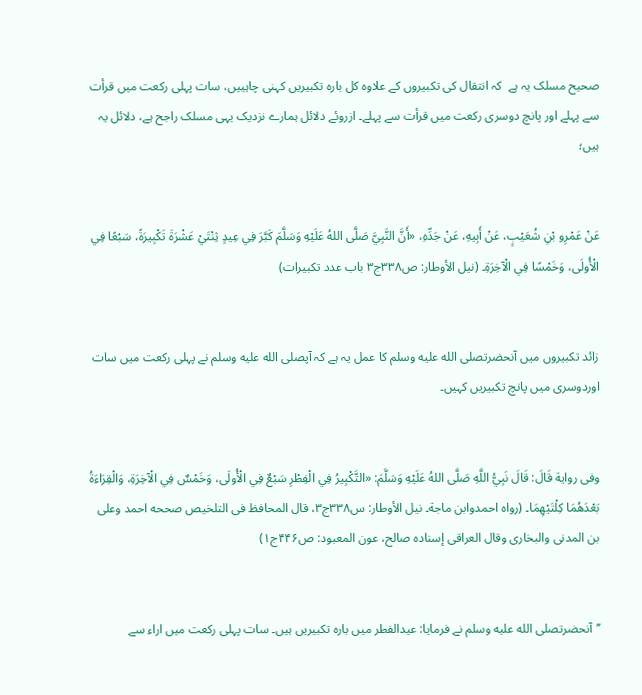صحیح مسلک یہ ہے  کہ انتقال کی تکبیروں کے علاوہ کل بارہ تکبیریں کہنی چاہییں، سات پہلی رکعت میں قرأت سے پہلے اور پانچ دوسری رکعت میں قرأت سے پہلے۔ ازروئے دلائل ہمارے نزدیک یہی مسلک راجح ہے، دلائل یہ ہیں؛


عَنْ عَمْرِو بْنِ شُعَيْبٍ، عَنْ أَبِيهِ، عَنْ جَدِّهِ، «أَنَّ النَّبِيَّ صَلَّى اللهُ عَلَيْهِ وَسَلَّمَ كَبَّرَ فِي عِيدٍ ثِنْتَيْ عَشْرَةَ تَكْبِيرَةً، سَبْعًا فِي الْأُولَى، وَخَمْسًا فِي الْآخِرَةِ۔ (نیل الأوطار: ص۳۳۸ج۳ باب عدد تکبیرات)


زائد تکبیروں میں آنحضرتصلى الله عليه وسلم کا عمل یہ ہے کہ آپصلى الله عليه وسلم نے پہلی رکعت میں سات اوردوسری میں پانچ تکبیریں کہیں۔


وفی رواية قَالَ: قَالَ نَبِيُّ اللَّهِ صَلَّى اللهُ عَلَيْهِ وَسَلَّمَ: «التَّكْبِيرُ فِي الْفِطْرِ سَبْعٌ فِي الْأُولَى، وَخَمْسٌ فِي الْآخِرَةِ، وَالْقِرَاءَةُ بَعْدَهُمَا كِلْتَيْهِمَا۔ (رواہ احمدوابن ماجة۔ نیل الأوطار: س۳۳۸ج۳، قال المحافظ فی التلخیص صححه احمد وعلی بن المدنی والبخاری وقال العراقی إسنادہ صالح، عون المعبود: ص۴۴۶ج۱)


’’آنحضرتصلى الله عليه وسلم نے فرمایا: عیدالفطر میں بارہ تکبیریں ہیں۔ سات پہلی رکعت میں اراء سے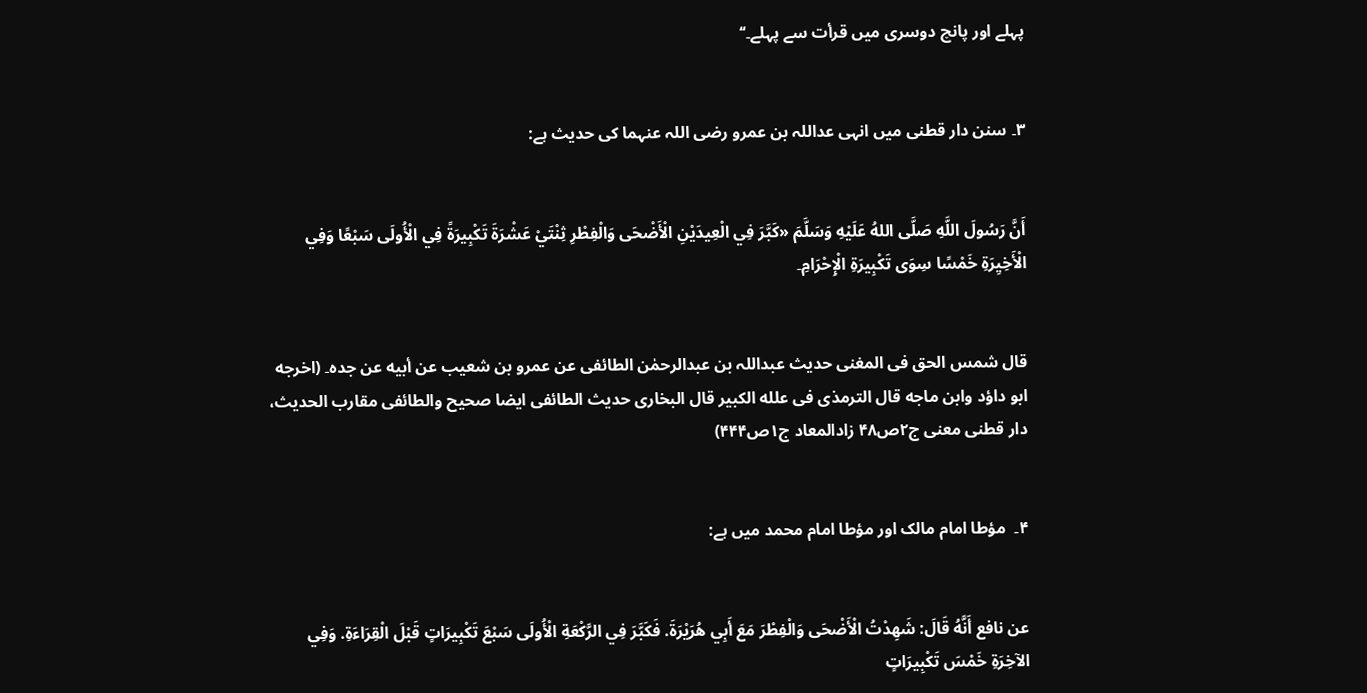پہلے اور پانچ دوسری میں قرأت سے پہلے۔‘‘


۳۔ سنن دار قطنی میں انہی عداللہ بن عمرو رضی اللہ عنہما کی حدیث ہے:


أَنَّ رَسُولَ اللَّهِ صَلَّى اللهُ عَلَيْهِ وَسَلَّمَ «كَبَّرَ فِي الْعِيدَيْنِ الْأَضْحَى وَالْفِطْرِ ثِنْتَيْ عَشْرَةَ تَكْبِيرَةً فِي الْأُولَى سَبْعًا وَفِي الْأَخِيِرَةِ خَمْسًا سِوَى تَكْبِيرَةِ الْإِحْرَامِ۔


قال شمس الحق فی المغنی حدیث عبداللہ بن عبدالرحمٰن الطائفی عن عمرو بن شعیب عن أبیه عن جدہ۔ (اخرجه ابو داؤد وابن ماجه قال الترمذی فی علله الکبیر قال البخاری حدیث الطائفی ایضا صحیح والطائفی مقارب الحدیث، دار قطنی معنی ج۲ص۴۸ زادالمعاد ج۱ص۴۴۴)


۴۔  مؤطا امام مالک اور مؤطا امام محمد میں ہے:


عن نافع أَنَّهُ قَالَ: شَهِدْتُ الْأَضْحَى وَالْفِطْرَ مَعَ أَبِي هُرَيْرَةَ. فَكَبَّرَ فِي الرَّكْعَةِ الْأُولَى سَبْعَ تَكْبِيرَاتٍ قَبْلَ الْقِرَاءَةِ. وَفِي الآخِرَةِ خَمْسَ تَكْبِيرَاتٍ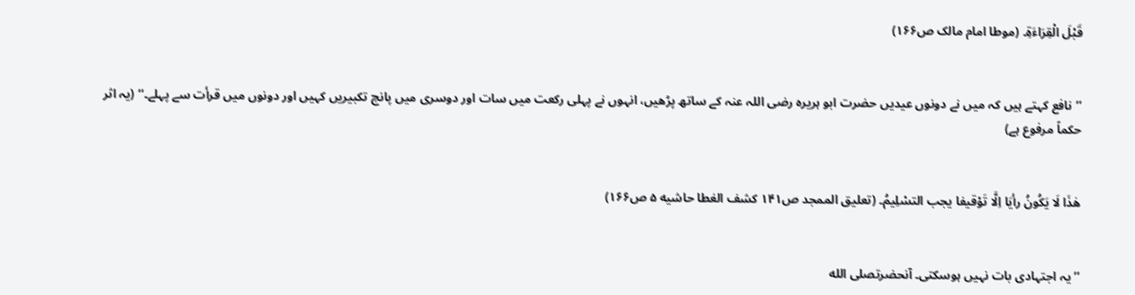قَبْلَ الْقِرَاءَةِ۔ (موطا امام مالک ص۱۶۶)


’’نافع کہتے ہیں کہ میں نے دونوں عیدیں حضرت ابو ہریرہ رضی اللہ عنہ کے ساتھ پڑھیں، انہوں نے پہلی رکعت میں سات اور دوسری میں پانچ تکبیریں کہیں اور دونوں میں قرأت سے پہلے۔‘‘ (یہ اثر حکماً مرفوع ہے)


ھٰذَا لَا یَکُونُ رأیَا اِلَّا تَوْقیفا یجب التسْلِیمُ۔ (تعلیق الممجد ص۱۴۱ کشف الغطا حاشیه ۵ ص۱۶۶)


’’یہ اجتہادی بات نہیں ہوسکتی۔ آنحضرتصلى الله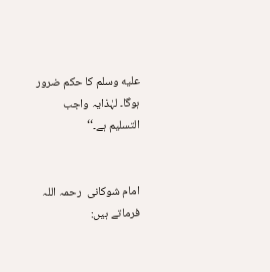عليه وسلم کا حکم ضرور ہوگا۔ لہٰذایہ واجب التسلیم ہے۔‘‘


امام شوکانی  رحمہ اللہ فرماتے ہیں: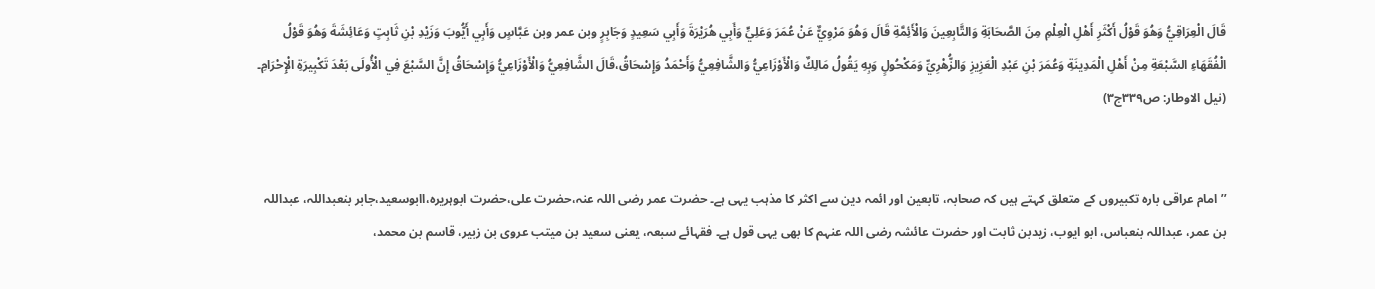قَالَ الْعِرَاقِيُّ وَهُوَ قَوْلُ أَكْثَرِ أَهْلِ الْعِلْمِ مِنَ الصَّحَابَةِ وَالتَّابِعِينَ وَالْأَئِمَّةِ قَالَ وَهُوَ مَرْوِيٌّ عَنْ عُمَرَ وَعَلِيٍّ وَأَبِي هُرَيْرَةَ وَأَبِي سَعِيدٍ وَجَابِرٍ وبن عمر وبن عَبَّاسٍ وَأَبِي أَيُّوبَ وَزَيْدِ بْنِ ثَابِتٍ وَعَائِشَةَ وَهُوَ قَوْلُ الْفُقَهَاءِ السَّبْعَةِ مِنْ أَهْلِ الْمَدِينَةِ وَعُمَرَ بْنِ عَبْدِ الْعَزِيزِ وَالزُّهْرِيِّ وَمَكْحُولٍ وَبِهِ يَقُولُ مَالِكٌ وَالْأَوْزَاعِيُّ وَالشَّافِعِيُّ وَأَحْمَدُ وَإِسْحَاقُ،قَالَ الشَّافِعِيُّ وَالْأَوْزَاعِيُّ وَإِسْحَاقُ إِنَّ السَّبْعَ فِي الْأُولَى بَعْدَ تَكْبِيرَةِ الْإِحْرَامِ۔ (نیل الاوطار: ص۳۳۹ج۳)


’’امام عراقی بارہ تکبیروں کے متعلق کہتے ہیں کہ صحابہ، تابعین اور ائمہ دین سے اکثر کا مذہب یہی ہے۔ حضرت عمر رضی اللہ عنہ،حضرت علی،حضرت ابوہریرہ،اابوسعید،جابر بنعبداللہ، عبداللہ بن عمر، عبداللہ بنعباس، ابو ایوب، زیدبن ثابت اور حضرت عائشہ رضی اللہ عنہم کا بھی یہی قول ہے۔ فقہائے سبعہ، یعنی سعید بن میتب عروی بن زبیر، قاسم بن محمد،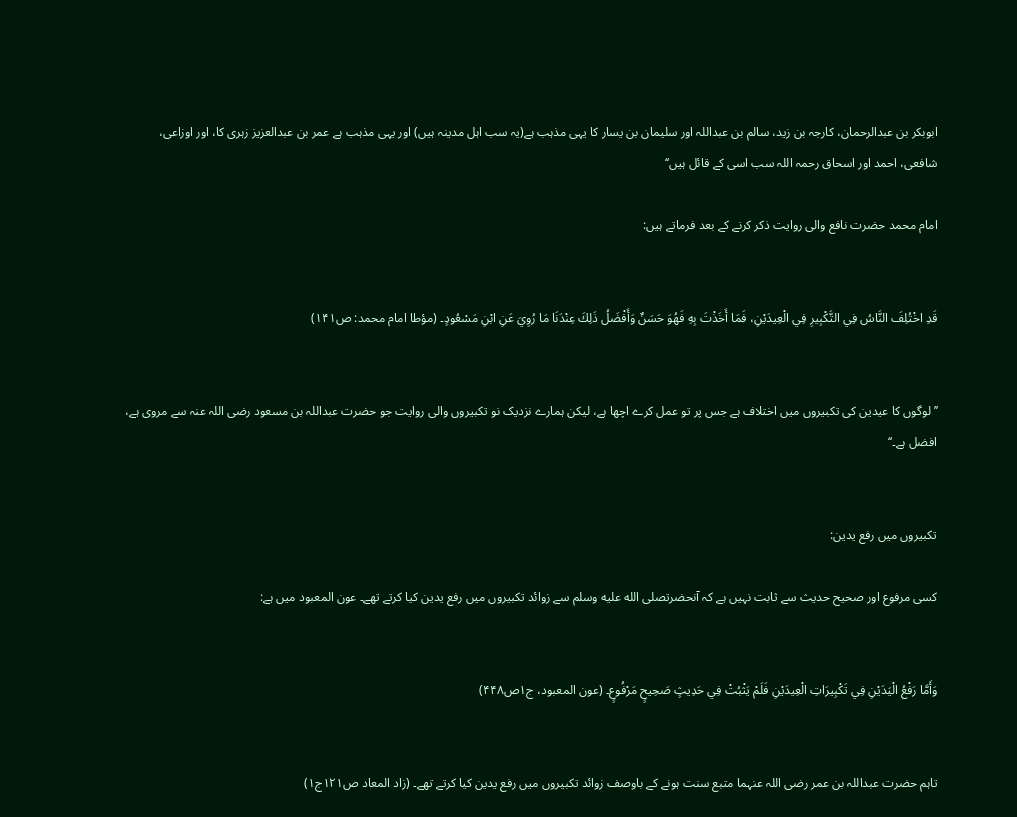ابوبکر بن عبدالرحمان، کارجہ بن زید، سالم بن عبداللہ اور سلیمان بن یسار کا یہی مذہب ہے(یہ سب اہل مدینہ ہیں) اور یہی مذہب ہے عمر بن عبدالعزیز زہری کا، اور اوزاعی، شافعی، احمد اور اسحاق رحمہ اللہ سب اسی کے قائل ہیں‘‘

امام محمد حضرت نافع والی روایت ذکر کرنے کے بعد فرماتے ہیں:


قَدِ اخْتُلِفَ النَّاسُ فِي التَّكْبِيرِ فِي الْعِيدَيْنِ، فَمَا أَخَذْتَ بِهِ فَهُوَ حَسَنٌ وَأَفْضَلُ ذَلِكَ عِنْدَنَا مَا رُوِيَ عَنِ ابْنِ مَسْعُودٍ۔ (مؤطا امام محمد: ص۱۴۱)


’’لوگوں کا عیدین کی تکبیروں میں اختلاف ہے جس پر تو عمل کرے اچھا ہے، لیکن ہمارے نزدیک نو تکبیروں والی روایت جو حضرت عبداللہ بن مسعود رضی اللہ عنہ سے مروی ہے، افضل ہے۔‘‘


تکبیروں میں رفع یدین:

کسی مرفوع اور صحیح حدیث سے ثابت نہیں ہے کہ آنحضرتصلى الله عليه وسلم سے زوائد تکبیروں میں رفع یدین کیا کرتے تھے۔ عون المعبود میں ہے:


وَأَمَّا رَفْعُ الْيَدَيْنِ فِي تَكْبِيرَاتِ الْعِيدَيْنِ فَلَمْ يَثْبُتْ فِي حَدِيثٍ صَحِيحٍ مَرْفُوعٍ۔ (عون المعبود، ج۱ص۴۴۸)


تاہم حضرت عبداللہ بن عمر رضی اللہ عنہما متبع سنت ہونے کے باوصف زوائد تکبیروں میں رفع یدین کیا کرتے تھے۔ (زاد المعاد ص۱۲۱ج۱)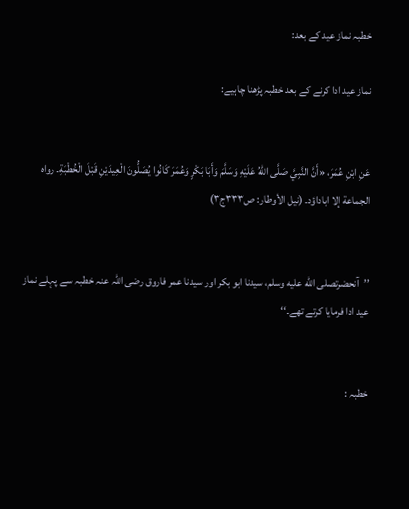خطبہ نماز عید کے بعد:

نماز عید ادا کرنے کے بعد خطبہ پڑھنا چاہیے:


عَنِ ابْنِ عُمَرَ، «أَنَّ النَّبِيَّ صَلَّى اللهُ عَلَيْهِ وَسَلَّمَ وَأَبَا بَكْرٍ وَعُمَرَ كَانُوا يُصَلُّونَ الْعِيدَيْنِ قَبْلَ الْخُطْبَةِ۔ رواہ الجماعة إلا اباداؤد۔ (نیل الأوطار: ص۳۳۳ج۳)


’’آنحضرتصلى الله عليه وسلم، سیدنا ابو بکر اور سیدنا عمر فاروق رضی اللہ عنہ خطبہ سے پہلے نماز عید ادا فرمایا کرتے تھے۔‘‘


خطبہ :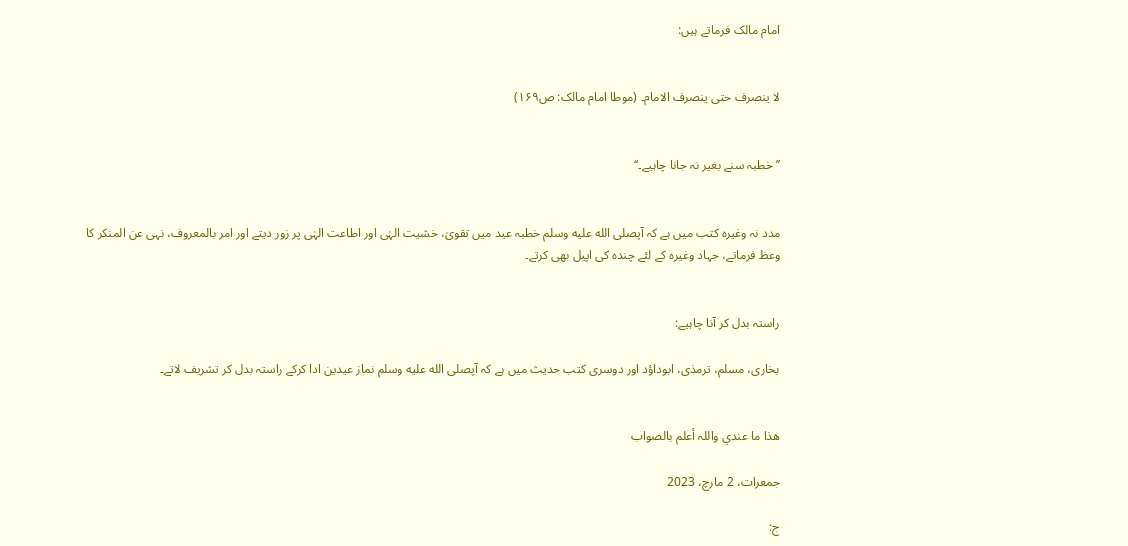امام مالک فرماتے ہیں:


لا ینصرف حتی ینصرف الامام۔ (موطا امام مالک: ص۱۶۹)


’’خطبہ سنے بغیر نہ جانا چاہیے۔‘‘


مدد نہ وغیرہ کتب میں ہے کہ آپصلى الله عليه وسلم خطبہ عید میں تقویٰ، خشیت الہٰی اور اطاعت الہٰی پر زور دیتے اور امر بالمعروف، نہی عن المنکر کا وعظ فرماتے، جہاد وغیرہ کے لئے چندہ کی اپیل بھی کرتے۔


راستہ بدل کر آنا چاہیے:

بخاری، مسلم، ترمذی، ابوداؤد اور دوسری کتب حدیث میں ہے کہ آپصلى الله عليه وسلم نماز عیدین ادا کرکے راستہ بدل کر تشریف لاتے۔


ھذا ما عندي واللہ أعلم بالصواب

جمعرات، 2 مارچ، 2023

ج: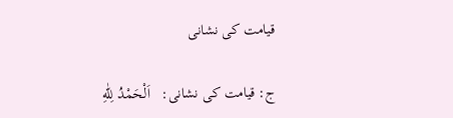قیامت کی نشانی

ج: قیامت کی نشانی:   اَلْحَمْدُ لِلّٰهِ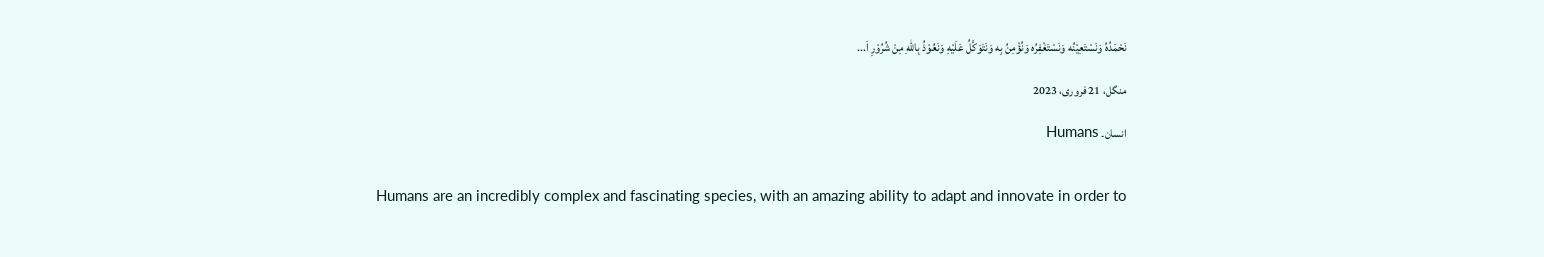نَحْمَدُهُ وَنَسْتَعِیْنُه وَنَسْتَغْفِرُه وَنُؤْمِنُ بِه وَنَتَوَكَّلُ عَلَیْهِ وَنَعُوْذُ بِاللّٰهِ مِنْ شُرُوْرِ اَ...

منگل، 21 فروری، 2023

انسان۔ Humans


Humans are an incredibly complex and fascinating species, with an amazing ability to adapt and innovate in order to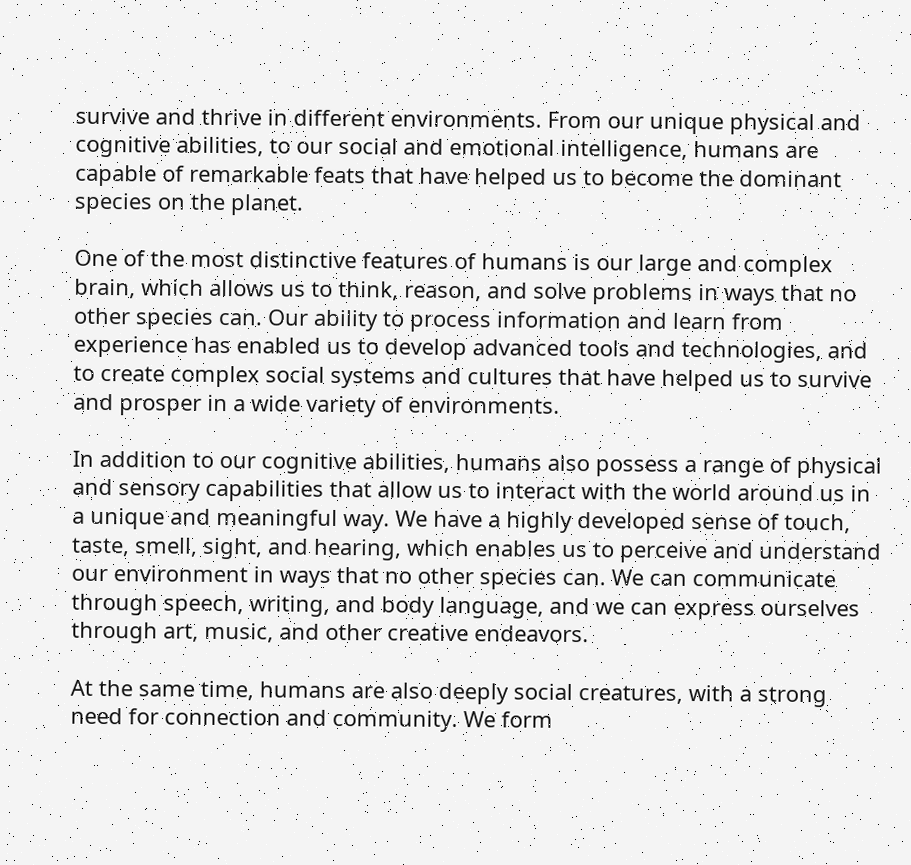survive and thrive in different environments. From our unique physical and cognitive abilities, to our social and emotional intelligence, humans are capable of remarkable feats that have helped us to become the dominant species on the planet.

One of the most distinctive features of humans is our large and complex brain, which allows us to think, reason, and solve problems in ways that no other species can. Our ability to process information and learn from experience has enabled us to develop advanced tools and technologies, and to create complex social systems and cultures that have helped us to survive and prosper in a wide variety of environments.

In addition to our cognitive abilities, humans also possess a range of physical and sensory capabilities that allow us to interact with the world around us in a unique and meaningful way. We have a highly developed sense of touch, taste, smell, sight, and hearing, which enables us to perceive and understand our environment in ways that no other species can. We can communicate through speech, writing, and body language, and we can express ourselves through art, music, and other creative endeavors.

At the same time, humans are also deeply social creatures, with a strong need for connection and community. We form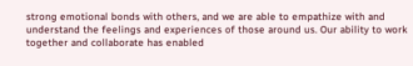strong emotional bonds with others, and we are able to empathize with and understand the feelings and experiences of those around us. Our ability to work together and collaborate has enabled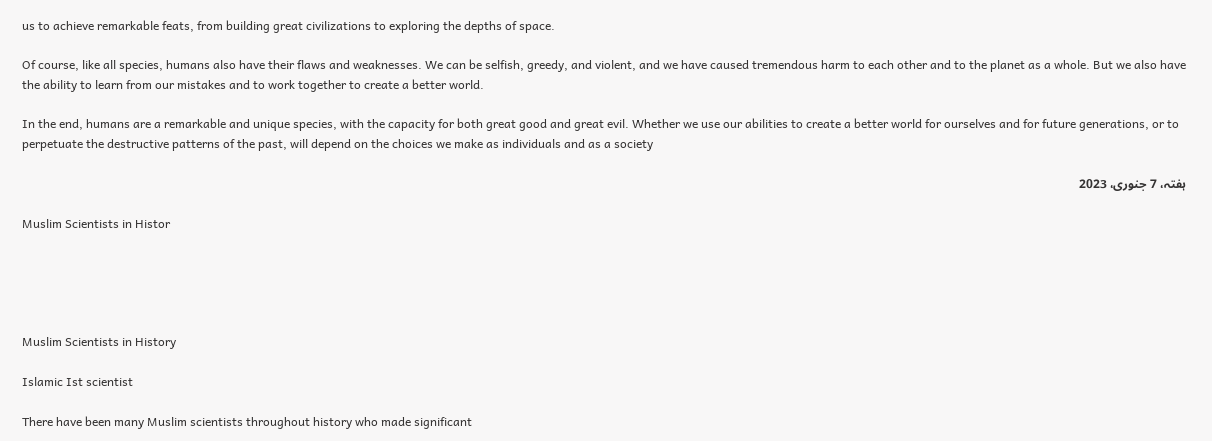us to achieve remarkable feats, from building great civilizations to exploring the depths of space.

Of course, like all species, humans also have their flaws and weaknesses. We can be selfish, greedy, and violent, and we have caused tremendous harm to each other and to the planet as a whole. But we also have the ability to learn from our mistakes and to work together to create a better world.

In the end, humans are a remarkable and unique species, with the capacity for both great good and great evil. Whether we use our abilities to create a better world for ourselves and for future generations, or to perpetuate the destructive patterns of the past, will depend on the choices we make as individuals and as a society

ہفتہ، 7 جنوری، 2023

Muslim Scientists in Histor





Muslim Scientists in History

Islamic Ist scientist

There have been many Muslim scientists throughout history who made significant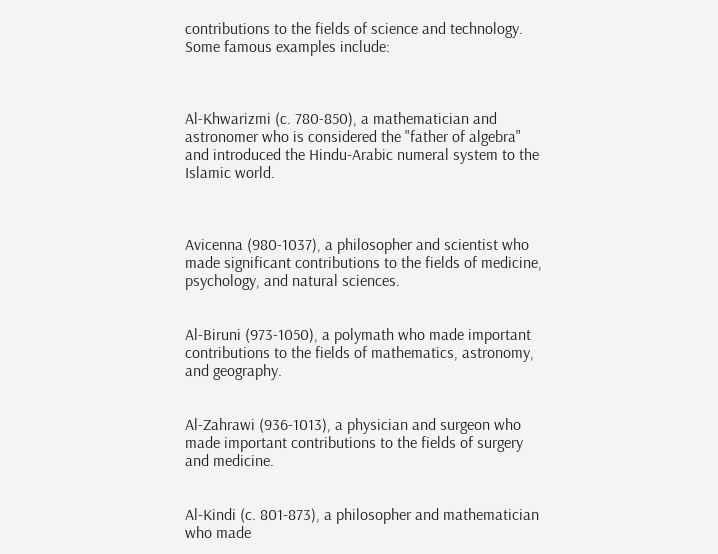contributions to the fields of science and technology. Some famous examples include:



Al-Khwarizmi (c. 780-850), a mathematician and astronomer who is considered the "father of algebra" and introduced the Hindu-Arabic numeral system to the Islamic world.



Avicenna (980-1037), a philosopher and scientist who made significant contributions to the fields of medicine, psychology, and natural sciences.


Al-Biruni (973-1050), a polymath who made important contributions to the fields of mathematics, astronomy, and geography.


Al-Zahrawi (936-1013), a physician and surgeon who made important contributions to the fields of surgery and medicine.


Al-Kindi (c. 801-873), a philosopher and mathematician who made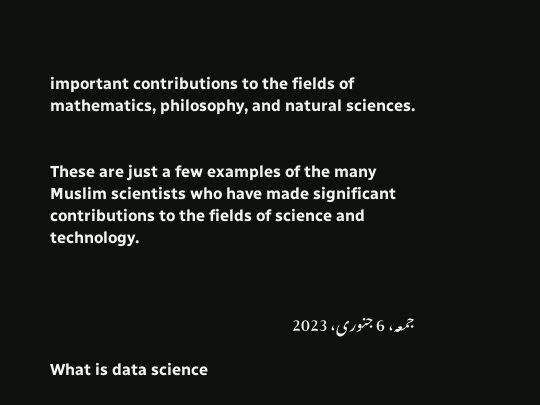important contributions to the fields of mathematics, philosophy, and natural sciences.


These are just a few examples of the many Muslim scientists who have made significant contributions to the fields of science and technology.



جمعہ، 6 جنوری، 2023

What is data science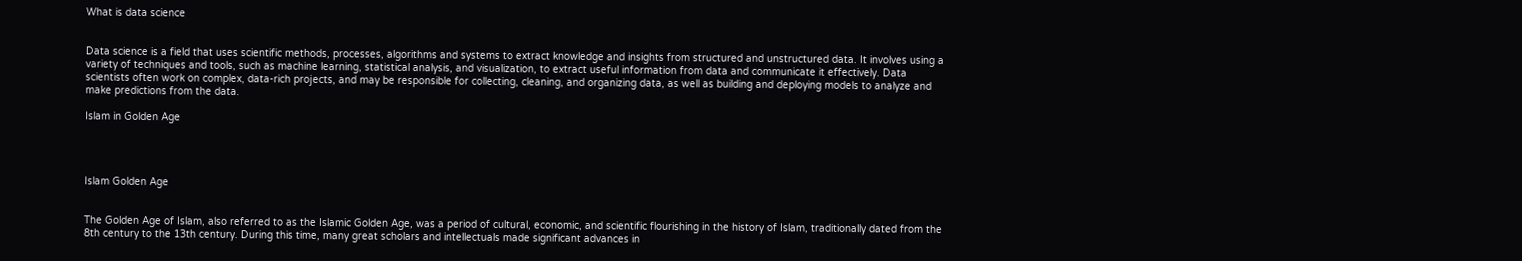What is data science


Data science is a field that uses scientific methods, processes, algorithms and systems to extract knowledge and insights from structured and unstructured data. It involves using a variety of techniques and tools, such as machine learning, statistical analysis, and visualization, to extract useful information from data and communicate it effectively. Data scientists often work on complex, data-rich projects, and may be responsible for collecting, cleaning, and organizing data, as well as building and deploying models to analyze and make predictions from the data.

Islam in Golden Age




Islam Golden Age


The Golden Age of Islam, also referred to as the Islamic Golden Age, was a period of cultural, economic, and scientific flourishing in the history of Islam, traditionally dated from the 8th century to the 13th century. During this time, many great scholars and intellectuals made significant advances in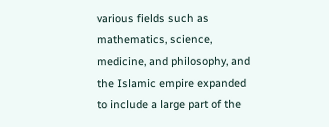various fields such as mathematics, science, medicine, and philosophy, and the Islamic empire expanded to include a large part of the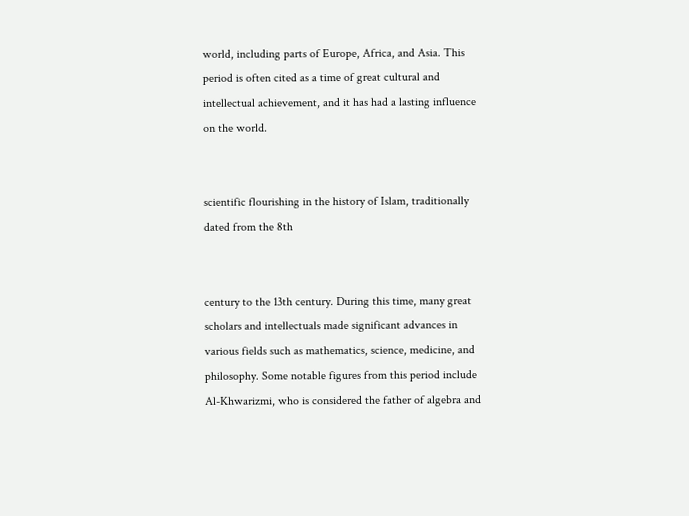world, including parts of Europe, Africa, and Asia. This period is often cited as a time of great cultural and intellectual achievement, and it has had a lasting influence on the world.


scientific flourishing in the history of Islam, traditionally dated from the 8th


century to the 13th century. During this time, many great scholars and intellectuals made significant advances in various fields such as mathematics, science, medicine, and philosophy. Some notable figures from this period include Al-Khwarizmi, who is considered the father of algebra and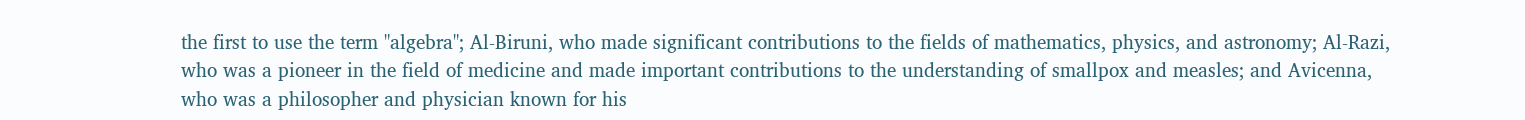the first to use the term "algebra"; Al-Biruni, who made significant contributions to the fields of mathematics, physics, and astronomy; Al-Razi, who was a pioneer in the field of medicine and made important contributions to the understanding of smallpox and measles; and Avicenna, who was a philosopher and physician known for his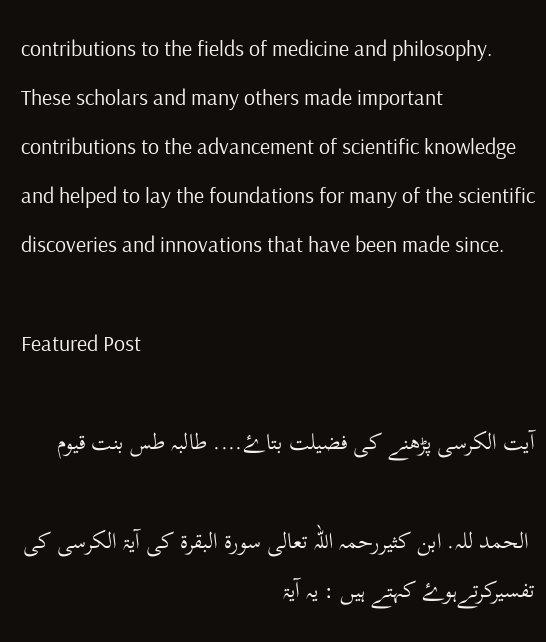contributions to the fields of medicine and philosophy. These scholars and many others made important contributions to the advancement of scientific knowledge and helped to lay the foundations for many of the scientific discoveries and innovations that have been made since.

Featured Post

آیت الکرسی پڑھنے کی فضیلت بتاۓ.... طالبہ طس بنت قیوم

 الحمد للہ. ابن کثیررحمہ اللہ تعالی سورۃ البقرۃ کی آیۃ الکرسی کی تفسیرکرتےہوۓ کہتے ہیں : یہ آیۃ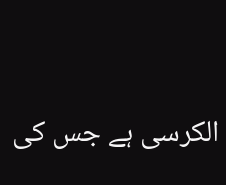الکرسی ہے جس کی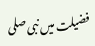فضیلت میں نبی صلی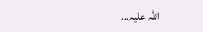اللہ علیہ...